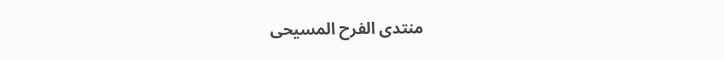منتدى الفرح المسيحى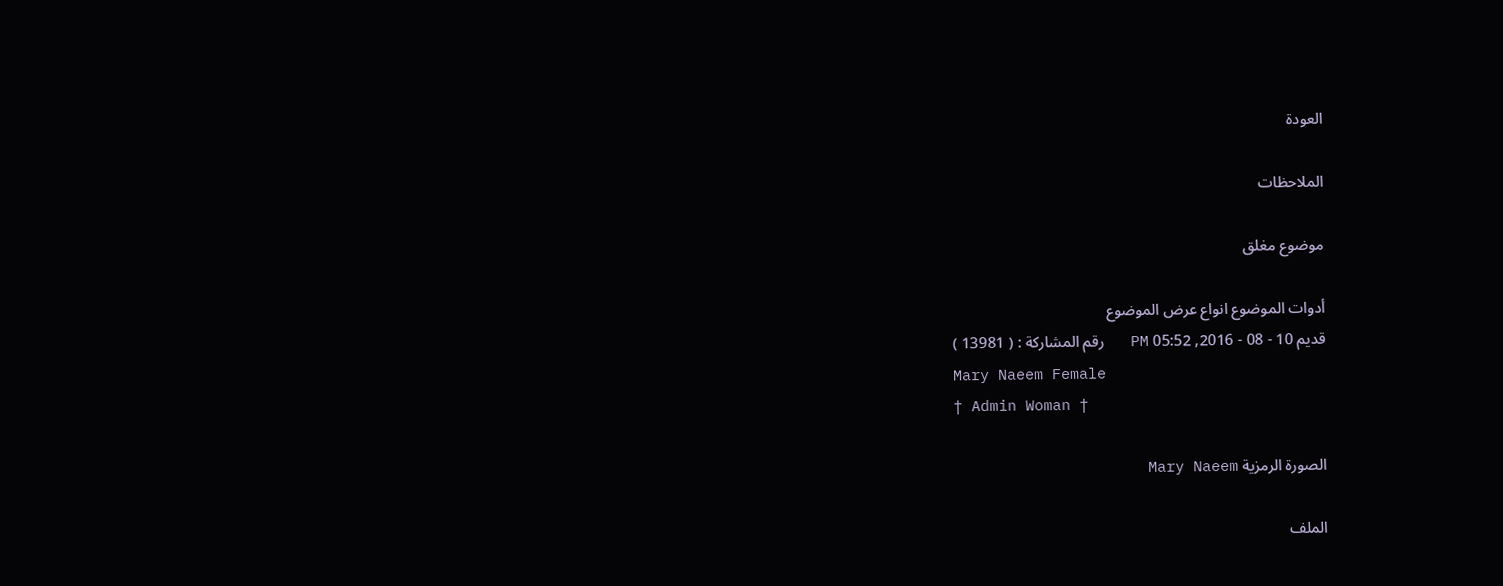العودة

الملاحظات

موضوع مغلق

أدوات الموضوع انواع عرض الموضوع
قديم 10 - 08 - 2016, 05:52 PM   رقم المشاركة : ( 13981 )
Mary Naeem Female
† Admin Woman †

الصورة الرمزية Mary Naeem

الملف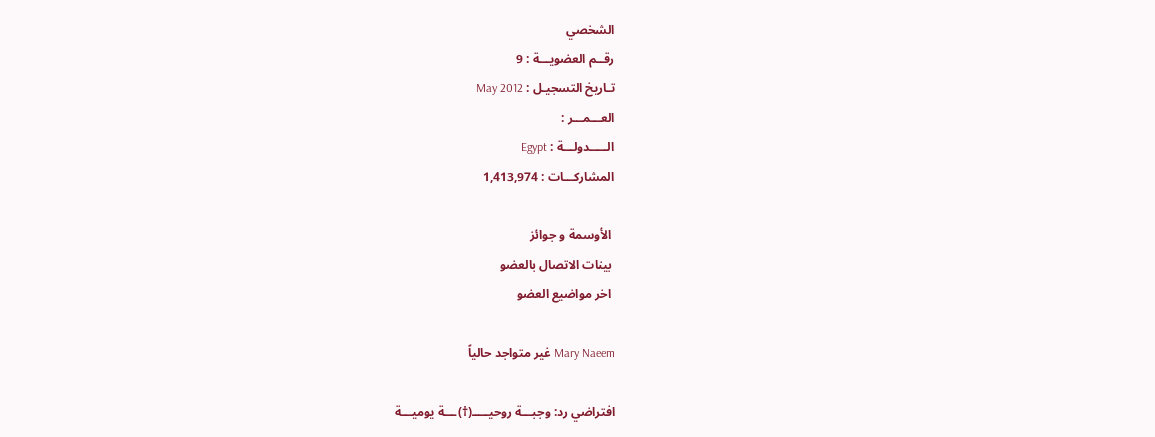الشخصي
رقــم العضويـــة : 9
تـاريخ التسجيـل : May 2012
العـــمـــر :
الـــــدولـــة : Egypt
المشاركـــات : 1,413,974

 الأوسمة و جوائز
 بينات الاتصال بالعضو
 اخر مواضيع العضو

Mary Naeem غير متواجد حالياً

افتراضي رد: وجبـــة روحيـــــ(†)ـــة يوميـــة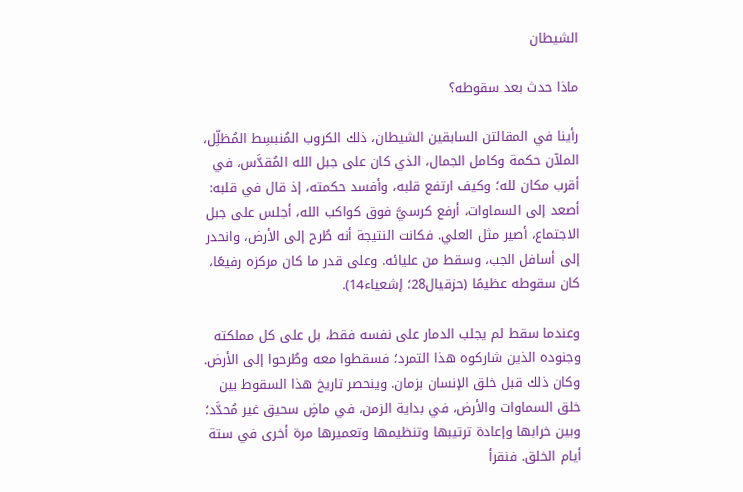الشيطان

ماذا حدث بعد سقوطه؟

رأينا في المقالتن السابقين الشيطان، ذلك الكروب المُنبسِط المُظلِّل، الملآن حكمة وكامل الجمال، الذي كان على جبل الله المُقدَّس، في أقرب مكان لله؛ وكيف ارتفع قلبه، وأفسد حكمته، إذ قال في قلبه: أصعد إلى السماوات، أرفع كرسيَّ فوق كواكب الله، أجلس على جبل الاجتماع، أصير مثل العلي. فكانت النتيجة أنه طُرح إلى الأرض، وانحدر إلى أسافل الجب، وسقط من عليائه. وعلى قدر ما كان مركزه رفيعًا، كان سقوطه عظيمًا (حزقيال28؛ إشعياء14).

وعندما سقط لم يجلب الدمار على نفسه فقط، بل على كل مملكته وجنوده الذين شاركوه هذا التمرد؛ فسقطوا معه وطُرحوا إلى الأرض. وكان ذلك قبل خلق الإنسان بزمان. وينحصر تاريخ هذا السقوط بين خلق السماوات والأرض، في بداية الزمن، في ماضٍ سحيق غير مُحدَّد؛ وبين خرابها وإعادة ترتيبها وتنظيمها وتعميرها مرة أخرى في ستة أيام الخلق. فنقرأ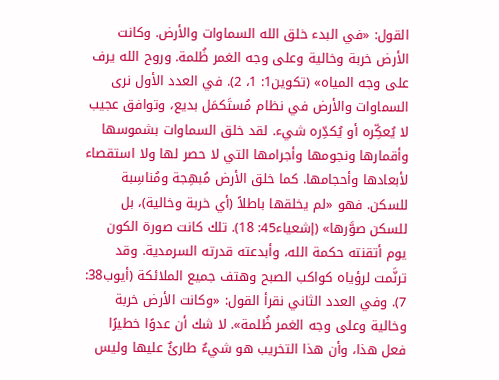القول: «في البدء خلق الله السماوات والأرض. وكانت الأرض خربة وخالية وعلى وجه الغمر ظُلمة. وروح الله يرف على وجه المياه» (تكوين1: 1، 2). في العدد الأول نرى السماوات والأرض في نظام مُستَكمَل بديع، وتوافق عجيب لا يُعكِّره أو يُكدِّره شيء. لقد خلق السماوات بشموسها وأقمارها ونجومها وأجرامها التي لا حصر لها ولا استقصاء لأبعادها وأحجامها. كما خلق الأرض مُبهِجة ومُناسِبة للسكن. فهو «لم يخلقها باطلاً (أي خربة وخالية)، بل للسكن صوَّرها» (إشعياء45: 18). تلك كانت صورة الكون يوم أتقنته حكمة الله، وأبدعته قدرته السرمدية. وقد ترنَّمت لرؤياه كواكب الصبح وهتف جميع الملائكة (أيوب38: 7). وفي العدد الثاني نقرأ القول: «وكانت الأرض خربة وخالية وعلى وجه الغمر ظُلمة». لا شك أن عدوًا خطيرًا فعل هذا، وأن هذا التخريب هو شيءٌ طارئٌ عليها وليس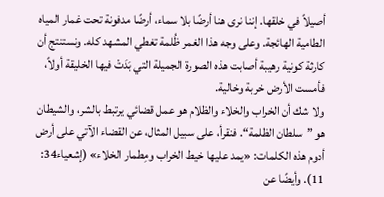أصيلاً في خلقها. إننا نرى هنا أرضًا بلا سماء، أرضًا مدفونة تحت غمار المياه الطامية الهائجة. وعلى وجه هذا الغمر ظُلمة تغطي المشهد كله. ونستنتج أن كارثة كونية رهيبة أصابت هذه الصورة الجميلة التي بَدَتْ فيها الخليقة أولاً، فأمست الأرض خربة وخالية.
ولا شك أن الخراب والخلاء والظلام هو عمل قضائي يرتبط بالشر، والشيطان هو ”سلطان الظلمة“. فنقرأ، على سبيل المثال، عن القضاء الآتي على أرض أدوم هذه الكلمات: «يمد عليها خيط الخراب ومِطمار الخلاء» (إشعياء34: 11). وأيضًا عن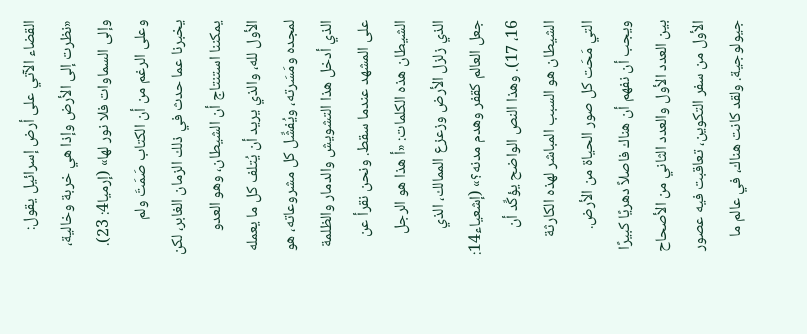القضاء الآتي على أرض إسرائيل يقول: «نظرت إلى الأرض وإذا هي خربة وخالية، وإلى السماوات فلا نور لها» (إرميا4: 23).
وعلى الرغم من أن الكتاب صَمَتَ ولم يخبرنا عما حدث في ذلك الزمان الغابر، لكن يمكننا استنتاج أن الشيطان، وهو العدو الأول لله، والذي يريد أن يُتلف كل ما يعمله لمجده ومَسَرته، ويُفشِّل كل مشروعاته، هو الذي أدخل هذا التشويش والدمار والظلمة على المشهد عندما سقط. ونحن نقرأ عن الشيطان هذه الكلمات: «أ هذا هو الرجل الذي زلزل الأرض وزعزع الممالك، الذي جعل العالم كقفر وهدم مدنه؟» (إشعياء14: 16، 17). وهذا النص الواضح يؤكِّد أن الشيطان هو السبب المباشر لهذه الكارثة التي مَحَت كل صور الحياة من الأرض.
ويجب أن نفهم أن هناك فاصلاً دهريًا كبيرًا بين العدد الأول والعدد الثاني من الأصحاح الأول من سفر التكوين، تعاقبت فيه عصور جيولوجية. ولقد كانت هناك، في عالم ما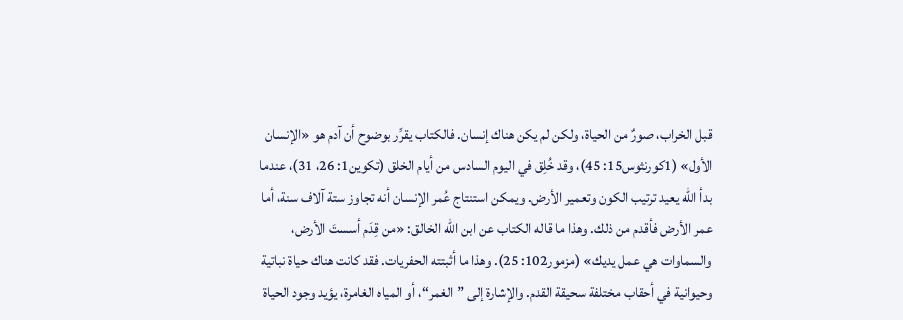قبل الخراب، صورٌ من الحياة، ولكن لم يكن هناك إنسان. فالكتاب يقرِّر بوضوح أن آدم هو «الإنسان الأول» (1كورنثوس15: 45)، وقد خُلِق في اليوم السادس من أيام الخلق (تكوين1: 26، 31)، عندما بدأ الله يعيد ترتيب الكون وتعمير الأرض. ويمكن استنتاج عُمر الإنسان أنه تجاوز ستة آلاف سنة، أما عمر الأرض فأقدم من ذلك. وهذا ما قاله الكتاب عن ابن الله الخالق: «من قِدَم أسستَ الأرض، والسماوات هي عمل يديك» (مزمور102: 25). وهذا ما أثبتته الحفريات. فقد كانت هناك حياة نباتية وحيوانية في أحقاب مختلفة سحيقة القدم. والإشارة إلى ”الغمر“، أو المياه الغامرة، يؤيد وجود الحياة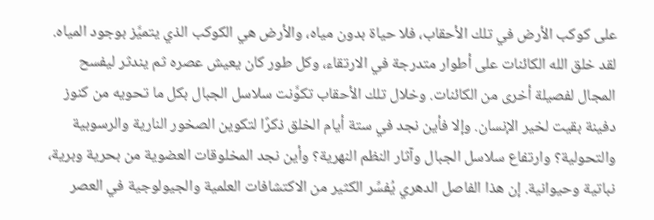على كوكب الأرض في تلك الأحقاب، فلا حياة بدون مياه، والأرض هي الكوكب الذي يتميَّز بوجود المياه. لقد خلق الله الكائنات على أطوار متدرجة في الارتقاء، وكل طور كان يعيش عصره ثم يندثر ليفسح المجال لفصيلة أخرى من الكائنات. وخلال تلك الأحقاب تكوَّنت سلاسل الجبال بكل ما تحويه من كنوز دفينة بقيت لخير الإنسان. وإلا فأين نجد في ستة أيام الخلق ذكرًا لتكوين الصخور النارية والرسوبية والتحولية؟ وارتفاع سلاسل الجبال وآثار النظم النهرية؟ وأين نجد المخلوقات العضوية من بحرية وبرية، نباتية وحيوانية. إن هذا الفاصل الدهري يُفسِّر الكثير من الاكتشافات العلمية والجيولوجية في العصر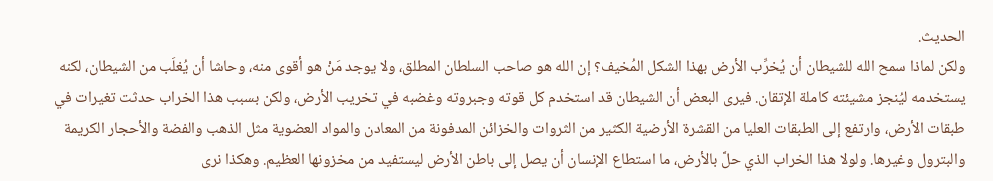الحديث.
ولكن لماذا سمح الله للشيطان أن يُخرِّب الأرض بهذا الشكل المُخيف؟ إن الله هو صاحب السلطان المطلق، ولا يوجد مَنْ هو أقوى منه، وحاشا أن يُغلَب من الشيطان، لكنه يستخدمه ليُنجز مشيئته كاملة الإتقان. فيرى البعض أن الشيطان قد استخدم كل قوته وجبروته وغضبه في تخريب الأرض، ولكن بسبب هذا الخراب حدثت تغيرات في طبقات الأرض، وارتفع إلى الطبقات العليا من القشرة الأرضية الكثير من الثروات والخزائن المدفونة من المعادن والمواد العضوية مثل الذهب والفضة والأحجار الكريمة والبترول وغيرها. ولولا هذا الخراب الذي حلَّ بالأرض، ما استطاع الإنسان أن يصل إلى باطن الأرض ليستفيد من مخزونها العظيم. وهكذا نرى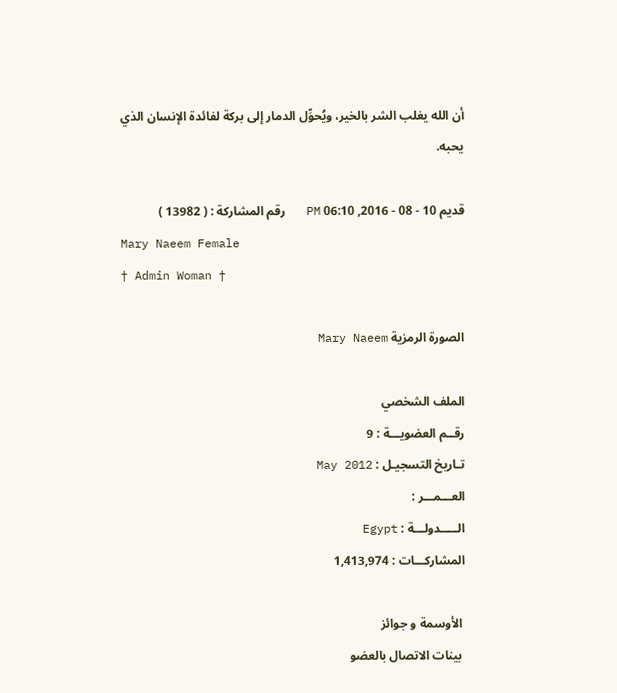أن الله يغلب الشر بالخير، ويُحوِّل الدمار إلى بركة لفائدة الإنسان الذي يحبه.

قديم 10 - 08 - 2016, 06:10 PM   رقم المشاركة : ( 13982 )
Mary Naeem Female
† Admin Woman †

الصورة الرمزية Mary Naeem

الملف الشخصي
رقــم العضويـــة : 9
تـاريخ التسجيـل : May 2012
العـــمـــر :
الـــــدولـــة : Egypt
المشاركـــات : 1,413,974

 الأوسمة و جوائز
 بينات الاتصال بالعضو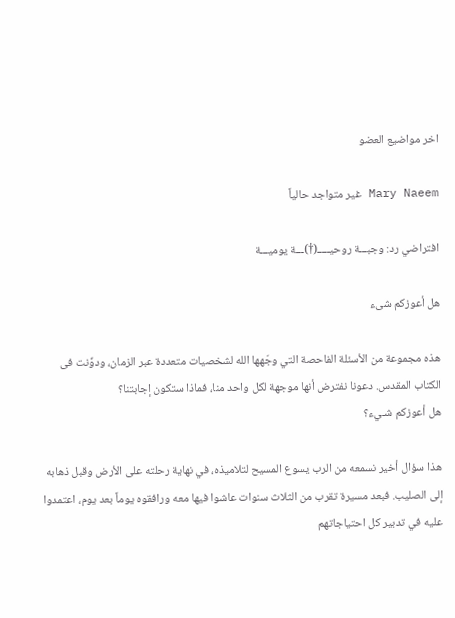اخر مواضيع العضو

Mary Naeem غير متواجد حالياً

افتراضي رد: وجبـــة روحيـــــ(†)ـــة يوميـــة

هل أعوزكم شىء

هذه مجموعة من الأسئلة الفاحصة التي وجّهها الله لشخصيات متعددة عبر الزمان، ودوِّنت فى الكتاب المقدس. دعونا نفترض أنها موجهة لكل واحد منا، فماذا ستكون إجابتنا؟
هل أعوزكم شـيء؟

هذا سؤال أخير نسمعه من الرب يسوع المسيح لتلاميذه، في نهاية رحلته على الأرض وقبل ذهابه إلى الصليب. فبعد مسيرة تقرب من الثلاث سنوات عاشوا فيها معه ورافقوه يوماً بعد يوم، اعتمدوا عليه في تدبير كل احتياجاتهم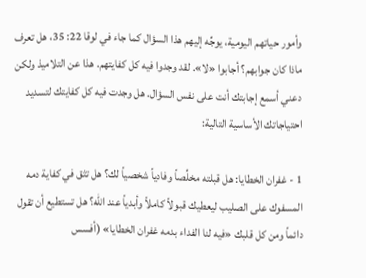وأمور حياتهم اليومية، يوجِّه إليهم هذا السؤال كما جاء في لوقا 22: 35، هل تعرف ماذا كان جوابهم؟ أجابوا «لا». لقد وجدوا فيه كل كفايتهم. هذا عن التلاميذ ولكن دعني أسمع إجابتك أنت على نفس السؤال. هل وجدت فيه كل كفايتك لتسديد احتياجاتك الأساسية التالية:

1 - غفران الخطايا: هل قبلته مخلِّصاً وفادياً شخصياً لك؟ هل تثق في كفاية دمه المسفوك على الصليب ليعطيك قبولاً كاملاً وأبدياً عند الله؟ هل تستطيع أن تقول دائماً ومن كل قلبك «فيه لنا الفداء بدمه غفران الخطايا» (أفسس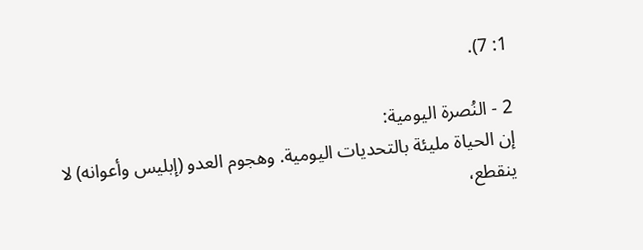1: 7).

2 - النُصرة اليومية:
إن الحياة مليئة بالتحديات اليومية. وهجوم العدو (إبليس وأعوانه) لا ينقطع،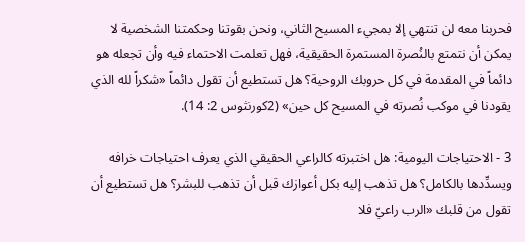فحربنا معه لن تنتهي إلا بمجيء المسيح الثاني، ونحن بقوتنا وحكمتنا الشخصية لا يمكن أن نتمتع بالنُصرة المستمرة الحقيقية، فهل تعلمت الاحتماء فيه وأن تجعله هو دائماً في المقدمة في كل حروبك الروحية؟ هل تستطيع أن تقول دائماً «شكراً لله الذي يقودنا في موكب نُصرته في المسيح كل حين» (2كورنثوس 2: 14).

3 - الاحتياجات اليومية: هل اختبرته كالراعي الحقيقي الذي يعرف احتياجات خرافه ويسدِّدها بالكامل؟ هل تذهب إليه بكل أعوازك قبل أن تذهب للبشر؟ هل تستطيع أن تقول من قلبك «الرب راعيّ فلا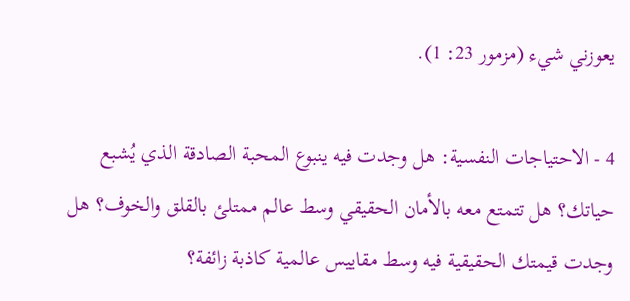يعوزني شيء (مزمور 23: 1).

4 - الاحتياجات النفسية: هل وجدت فيه ينبوع المحبة الصادقة الذي يُشبع حياتك؟ هل تتمتع معه بالأمان الحقيقي وسط عالم ممتلئ بالقلق والخوف؟ هل وجدت قيمتك الحقيقية فيه وسط مقاييس عالمية كاذبة زائفة؟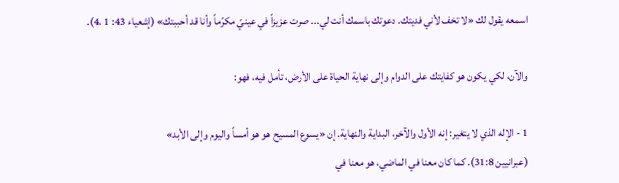اسمعه يقول لك «لا تخف لأني فديتك. دعوتك باسمك أنت لي... صرت عزيزاً في عينيّ مكرّماً وأنا قد أحببتك» (إشعياء 43: 1 ،4).

والآن، لكي يكون هو كفايتك على الدوام وإلى نهاية الحياة على الأرض، تأمل فيه، فهو:

1 - الإله الذي لا يتغير: إنه الأول والآخر، البداية والنهاية. إن «يسوع المسيح هو هو أمساً واليوم وإلى الأبد»
(عبرانيين 31:8). كما كان معنا في الماضي، هو معنا في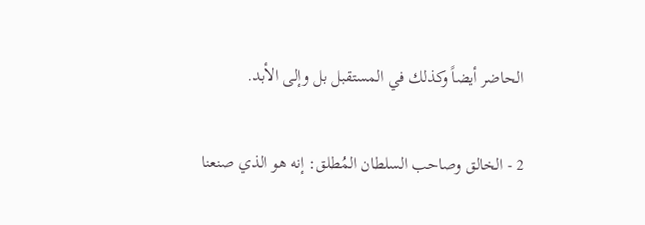الحاضر أيضاً وكذلك في المستقبل بل وإلى الأبد.

2 - الخالق وصاحب السلطان المُطلق: إنه هو الذي صنعنا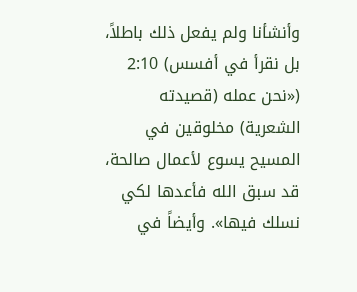وأنشأنا ولم يفعل ذلك باطلاً، بل نقرأ في أفسس) 2:10 («نحن عمله (قصيدته الشعرية) مخلوقين في المسيح يسوع لأعمال صالحة، قد سبق الله فأعدها لكي نسلك فيها». وأيضاً في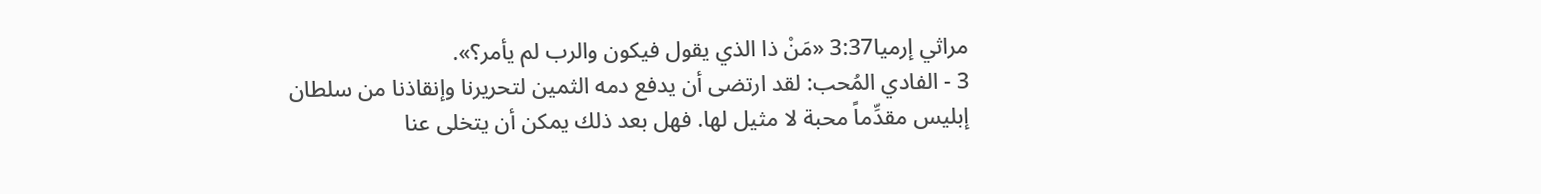مراثي إرميا3:37 «مَنْ ذا الذي يقول فيكون والرب لم يأمر؟».
3 - الفادي المُحب: لقد ارتضى أن يدفع دمه الثمين لتحريرنا وإنقاذنا من سلطان إبليس مقدِّماً محبة لا مثيل لها. فهل بعد ذلك يمكن أن يتخلى عنا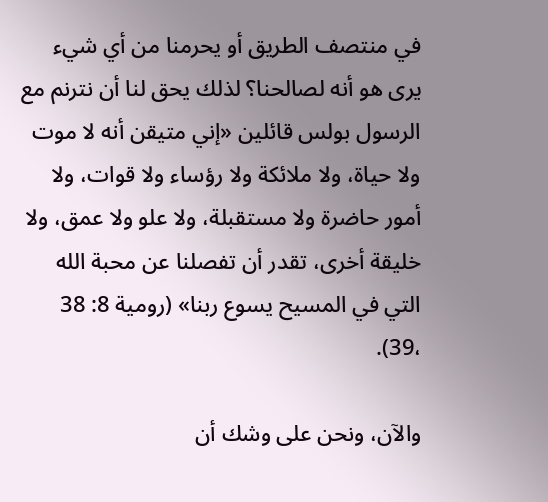في منتصف الطريق أو يحرمنا من أي شيء يرى هو أنه لصالحنا؟ لذلك يحق لنا أن نترنم مع الرسول بولس قائلين «إني متيقن أنه لا موت ولا حياة، ولا ملائكة ولا رؤساء ولا قوات، ولا أمور حاضرة ولا مستقبلة، ولا علو ولا عمق، ولا خليقة أخرى، تقدر أن تفصلنا عن محبة الله التي في المسيح يسوع ربنا» (رومية 8: 38 ،39).

والآن، ونحن على وشك أن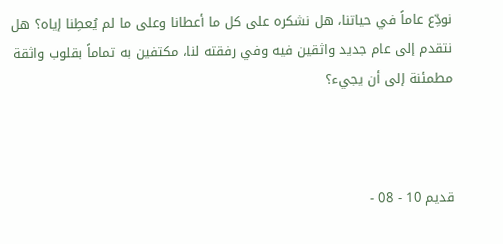نودِّع عاماً في حياتنا، هل نشكره على كل ما أعطانا وعلى ما لم يُعطِنا إياه؟ هل نتقدم إلى عام جديد واثقين فيه وفي رفقته لنا، مكتفين به تماماً بقلوب واثقة مطمئنة إلى أن يجيء؟



قديم 10 - 08 -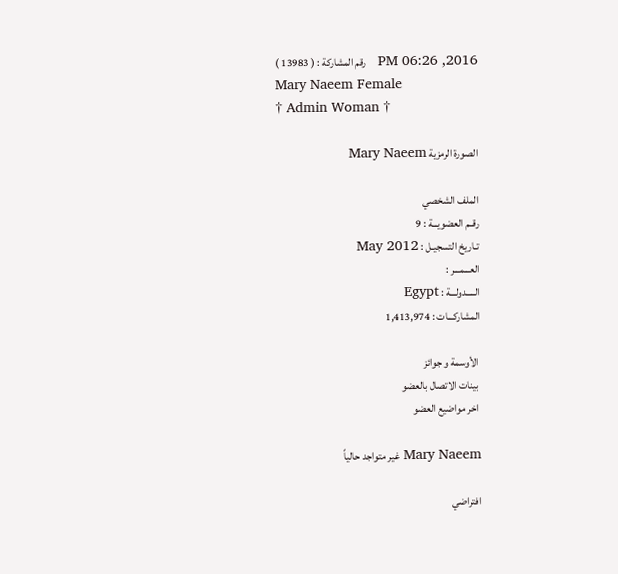2016, 06:26 PM   رقم المشاركة : ( 13983 )
Mary Naeem Female
† Admin Woman †

الصورة الرمزية Mary Naeem

الملف الشخصي
رقــم العضويـــة : 9
تـاريخ التسجيـل : May 2012
العـــمـــر :
الـــــدولـــة : Egypt
المشاركـــات : 1,413,974

 الأوسمة و جوائز
 بينات الاتصال بالعضو
 اخر مواضيع العضو

Mary Naeem غير متواجد حالياً

افتراضي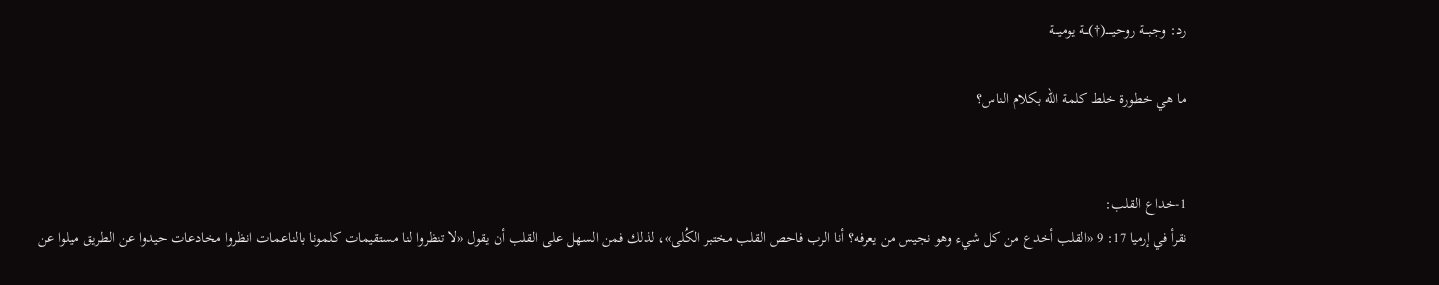رد: وجبـــة روحيـــــ(†)ـــة يوميـــة

ما هي خطورة خلط كلمة الله بكلام الناس؟


1-خداع القلب:
نقرأ في إرميا 17: 9 «القلب أخدع من كل شيء وهو نجيس من يعرفه؟ أنا الرب فاحص القلب مختبر الكُلى»، لذلك فمن السهل على القلب أن يقول «لا تنظروا لنا مستقيمات كلمونا بالناعمات انظروا مخادعات حيدوا عن الطريق ميلوا عن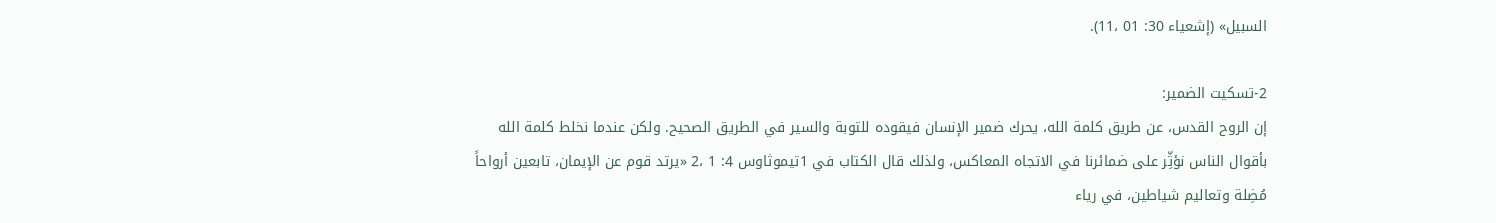السبيل» (إشعياء 30: 01 ،11).

2-تسكيت الضمير:
إن الروح القدس، عن طريق كلمة الله، يحرك ضمير الإنسان فيقوده للتوبة والسير في الطريق الصحيح. ولكن عندما نخلط كلمة الله بأقوال الناس نؤثِّر على ضمائرنا في الاتجاه المعاكس، ولذلك قال الكتاب في 1تيموثاوس 4: 1 ،2 «يرتد قوم عن الإيمان، تابعين أرواحاً مُضِلة وتعاليم شياطين، في رياء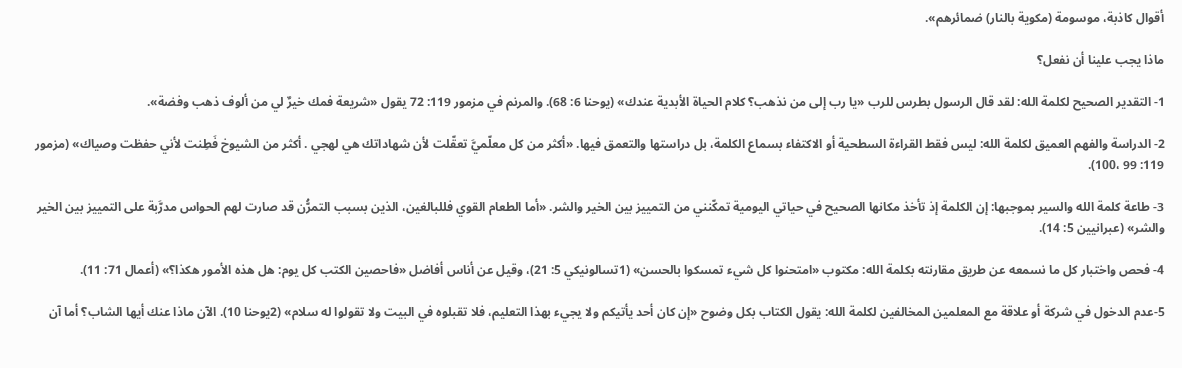أقوال كاذبة، موسومة (مكوية بالنار) ضمائرهم».

ماذا يجب علينا أن نفعل؟

1- التقدير الصحيح لكلمة الله: لقد قال الرسول بطرس للرب «يا رب إلى من نذهب؟ كلام الحياة الأبدية عندك» (يوحنا 6: 68). والمرنم في مزمور 119: 72 يقول «شريعة فمك خيرٌ لي من ألوف ذهب وفضة».

2- الدراسة والفهم العميق لكلمة الله: ليس فقط القراءة السطحية أو الاكتفاء بسماع الكلمة، بل دراستها والتعمق فيها. «أكثر من كل معلّميَّ تعقّلت لأن شهاداتك هي لهجي . أكثر من الشيوخ فَطِنت لأني حفظت وصياك» (مزمور 119: 99 ،100).

3- طاعة كلمة الله والسير بموجبها: إن الكلمة إذ تأخذ مكانها الصحيح في حياتي اليومية تمكّنني من التمييز بين الخير والشر. «أما الطعام القوي فللبالغين، الذين بسبب التمرُّن قد صارت لهم الحواس مدرَّبة على التمييز بين الخير والشر» (عبرانيين 5: 14).

4- فحص واختبار كل ما نسمعه عن طريق مقارنته بكلمة الله: مكتوب «امتحنوا كل شيء تمسكوا بالحسن» (1تسالونيكي 5: 21)، وقيل عن أناس أفاضل «فاحصين الكتب كل يوم: هل هذه الأمور هكذا؟» (أعمال 71: 11).

5-عدم الدخول في شركة أو علاقة مع المعلمين المخالفين لكلمة الله: يقول الكتاب بكل وضوح «إن كان أحد يأتيكم ولا يجيء بهذا التعليم، فلا تقبلوه في البيت ولا تقولوا له سلام» (2يوحنا 10). الآن ماذا عنك أيها الشاب؟ أما آن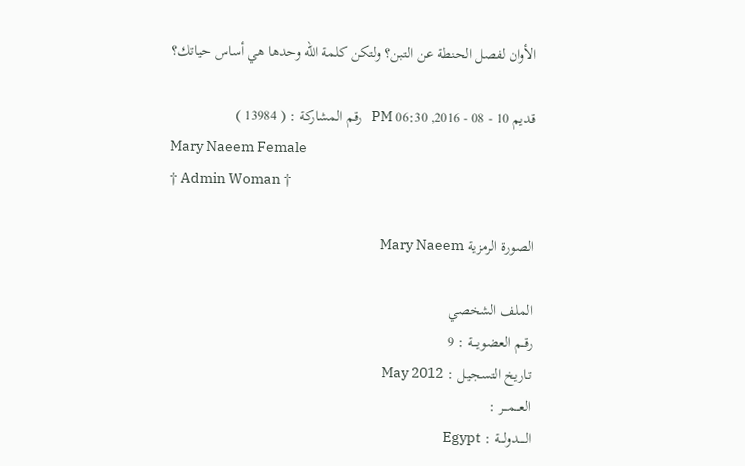الأوان لفصل الحنطة عن التبن؟ ولتكن كلمة الله وحدها هي أساس حياتك؟

قديم 10 - 08 - 2016, 06:30 PM   رقم المشاركة : ( 13984 )
Mary Naeem Female
† Admin Woman †

الصورة الرمزية Mary Naeem

الملف الشخصي
رقــم العضويـــة : 9
تـاريخ التسجيـل : May 2012
العـــمـــر :
الـــــدولـــة : Egypt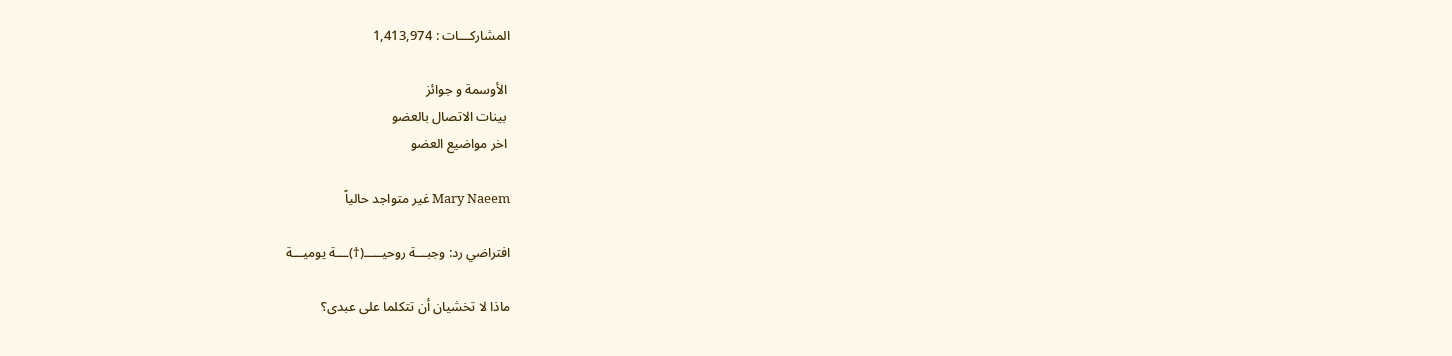المشاركـــات : 1,413,974

 الأوسمة و جوائز
 بينات الاتصال بالعضو
 اخر مواضيع العضو

Mary Naeem غير متواجد حالياً

افتراضي رد: وجبـــة روحيـــــ(†)ـــة يوميـــة

ماذا لا تخشيان أن تتكلما على عبدى؟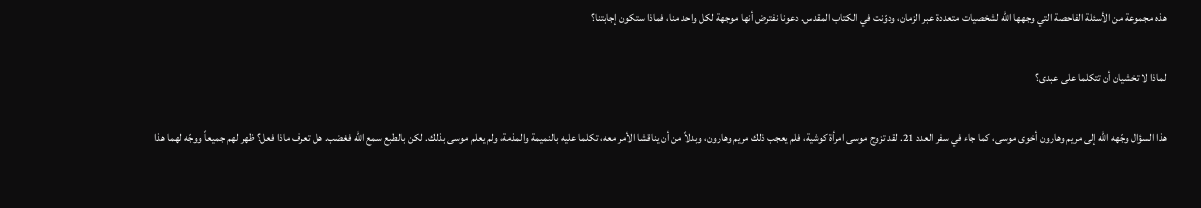هذه مجموعة من الأسئلة الفاحصة التي وجهها الله لشخصيات متعددة عبر الزمان، ودوّنت في الكتاب المقدس. دعونا نفترض أنها موجهة لكل واحد منا، فماذا ستكون إجابتنا؟

لماذا لا تخشيان أن تتكلما على عبدى؟

هذا السؤال وجّهه الله إلى مريم وهارون أخوى موسى، كما جاء في سفر العدد 21. لقد تزوج موسى امرأة كوشية، فلم يعجب ذلك مريم وهارون، وبدلاً من أن يناقشا الأمر معه، تكلما عليه بالنميمة والمذمة، ولم يعلم موسى بذلك. لكن بالطبع سمع الله فغضب. هل تعرف ماذا فعل؟ ظهر لهم جميعاً ووجّه لهما هذا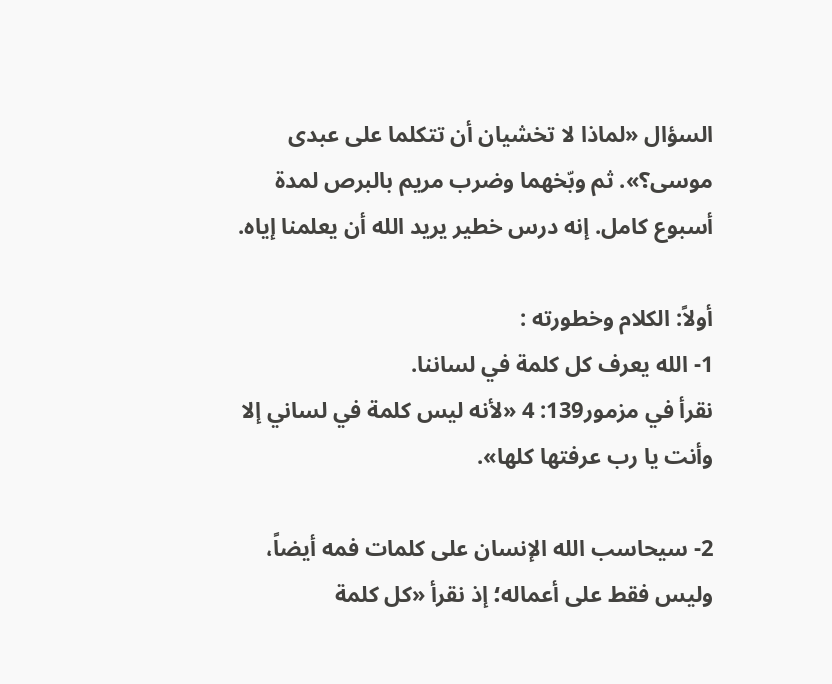السؤال «لماذا لا تخشيان أن تتكلما على عبدى موسى؟». ثم وبّخهما وضرب مريم بالبرص لمدة أسبوع كامل. إنه درس خطير يريد الله أن يعلمنا إياه.

أولاً: الكلام وخطورته :
1- الله يعرف كل كلمة في لساننا.
نقرأ في مزمور139: 4 «لأنه ليس كلمة في لساني إلا وأنت يا رب عرفتها كلها».

2- سيحاسب الله الإنسان على كلمات فمه أيضاً،
وليس فقط على أعماله؛ إذ نقرأ «كل كلمة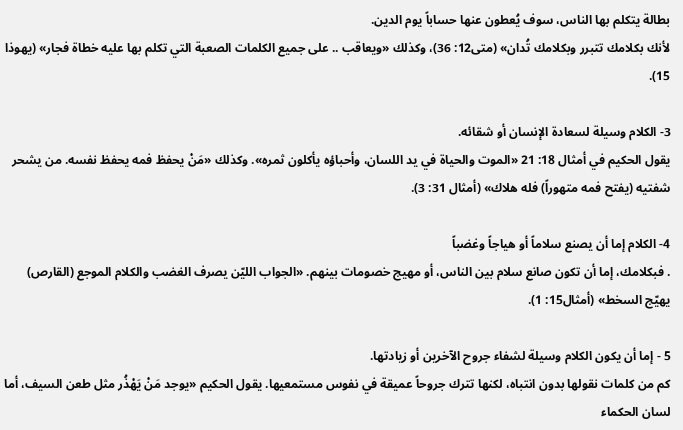بطالة يتكلم بها الناس، سوف يُعطون عنها حساباً يوم الدين.
لأنك بكلامك تتبرر وبكلامك تُدان» (متى12: 36)، وكذلك «ويعاقب .. على جميع الكلمات الصعبة التي تكلم بها عليه خطاة فجار» (يهوذا 15).

3- الكلام وسيلة لسعادة الإنسان أو شقائه.
يقول الحكيم في أمثال 18: 21 «الموت والحياة في يد اللسان، وأحباؤه يأكلون ثمره». وكذلك «مَنْ يحفظ فمه يحفظ نفسه. من يشحر شفتيه (يفتح فمه متهوراً) فله هلاك» (أمثال 31: 3).

4- الكلام إما أن يصنع سلاماً أو هياجاً وغضباً
. فبكلامك، إما أن تكون صانع سلام بين الناس، أو مهيج خصومات بينهم. «الجواب الليّن يصرف الغضب والكلام الموجع (القارص) يهيّج السخط» (أمثال15: 1).

5 - إما أن يكون الكلام وسيلة لشفاء جروح الآخرين أو زيادتها.
كم من كلمات نقولها بدون انتباه، لكنها تترك جروحاً عميقة في نفوس مستمعيها. يقول الحكيم «يوجد مَنْ يَهْذُر مثل طعن السيف، أما لسان الحكماء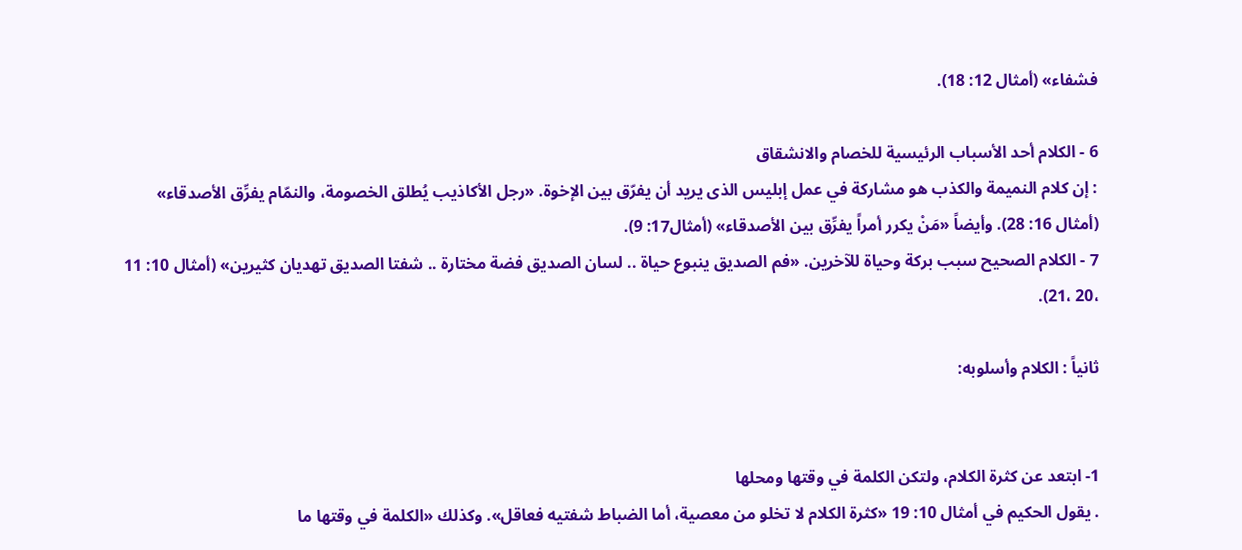فشفاء» (أمثال 12: 18).

6 - الكلام أحد الأسباب الرئيسية للخصام والانشقاق
: إن كلام النميمة والكذب هو مشاركة في عمل إبليس الذى يريد أن يفرّق بين الإخوة. «رجل الأكاذيب يُطلق الخصومة، والنمّام يفرِّق الأصدقاء» (أمثال 16: 28). وأيضاً «مَنْ يكرر أمراً يفرِّق بين الأصدقاء» (أمثال17: 9).
7 - الكلام الصحيح سبب بركة وحياة للآخرين. «فم الصديق ينبوع حياة .. لسان الصديق فضة مختارة .. شفتا الصديق تهديان كثيرين» (أمثال 10: 11 ،20 ،21).

ثانياً : الكلام وأسلوبه:


1- ابتعد عن كثرة الكلام، ولتكن الكلمة في وقتها ومحلها
. يقول الحكيم في أمثال 10: 19 «كثرة الكلام لا تخلو من معصية، أما الضباط شفتيه فعاقل». وكذلك «الكلمة في وقتها ما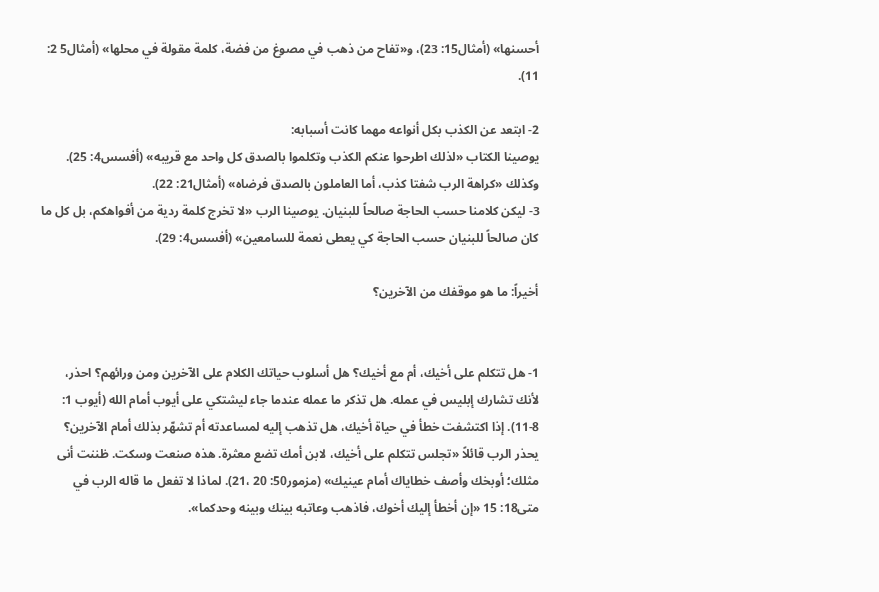أحسنها» (أمثال15: 23)، و«تفاح من ذهب في مصوغ من فضة، كلمة مقولة في محلها» (أمثال5 2: 11).

2- ابتعد عن الكذب بكل أنواعه مهما كانت أسبابه:
يوصينا الكتاب «لذلك اطرحوا عنكم الكذب وتكلموا بالصدق كل واحد مع قريبه» (أفسس4: 25). وكذلك «كراهة الرب شفتا كذب، أما العاملون بالصدق فرضاه» (أمثال21: 22).
3- ليكن كلامنا حسب الحاجة صالحاً للبنيان. يوصينا الرب «لا تخرج كلمة ردية من أفواهكم، بل كل ما كان صالحاً للبنيان حسب الحاجة كي يعطى نعمة للسامعين» (أفسس4: 29).

أخيراً: ما هو موقفك من الآخرين؟


1- هل تتكلم على أخيك، أم مع أخيك؟ هل أسلوب حياتك الكلام على الآخرين ومن ورائهم؟ احذر، لأنك تشارك إبليس في عمله. هل تذكر ما عمله عندما جاء ليشتكي على أيوب أمام الله (أيوب 1: 8-11). إذا اكتشفت خطأ في حياة أخيك، هل تذهب إليه لمساعدته أم تشهّر بذلك أمام الآخرين؟ يحذر الرب قائلاً «تجلس تتكلم على أخيك، لابن أمك تضع معثرة. هذه صنعت وسكت. ظننت أنى مثلك؛ أوبخك وأصف خطاياك أمام عينيك» (مزمور50: 20 ،21). لماذا لا تفعل ما قاله الرب في متى18: 15 «إن أخطأ إليك أخوك، فاذهب وعاتبه بينك وبينه وحدكما».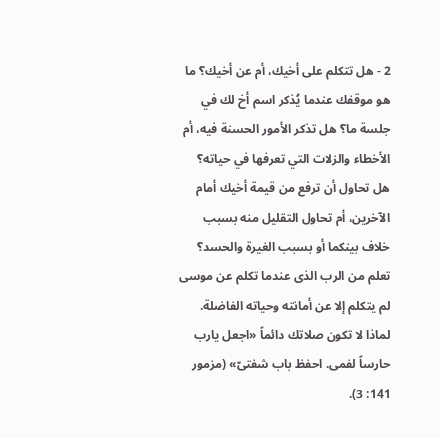2 - هل تتكلم على أخيك، أم عن أخيك؟ ما هو موقفك عندما يُذكر اسم أخ لك في جلسة ما؟ هل تذكر الأمور الحسنة فيه، أم الأخطاء والزلات التي تعرفها في حياته؟ هل تحاول أن ترفع من قيمة أخيك أمام الآخرين، أم تحاول التقليل منه بسبب خلاف بينكما أو بسبب الغيرة والحسد؟ تعلم من الرب الذى عندما تكلم عن موسى لم يتكلم إلا عن أمانته وحياته الفاضلة. لماذا لا تكون صلاتك دائماً «اجعل يارب حارساً لفمى. احفظ باب شفتىّ» (مزمور 141: 3).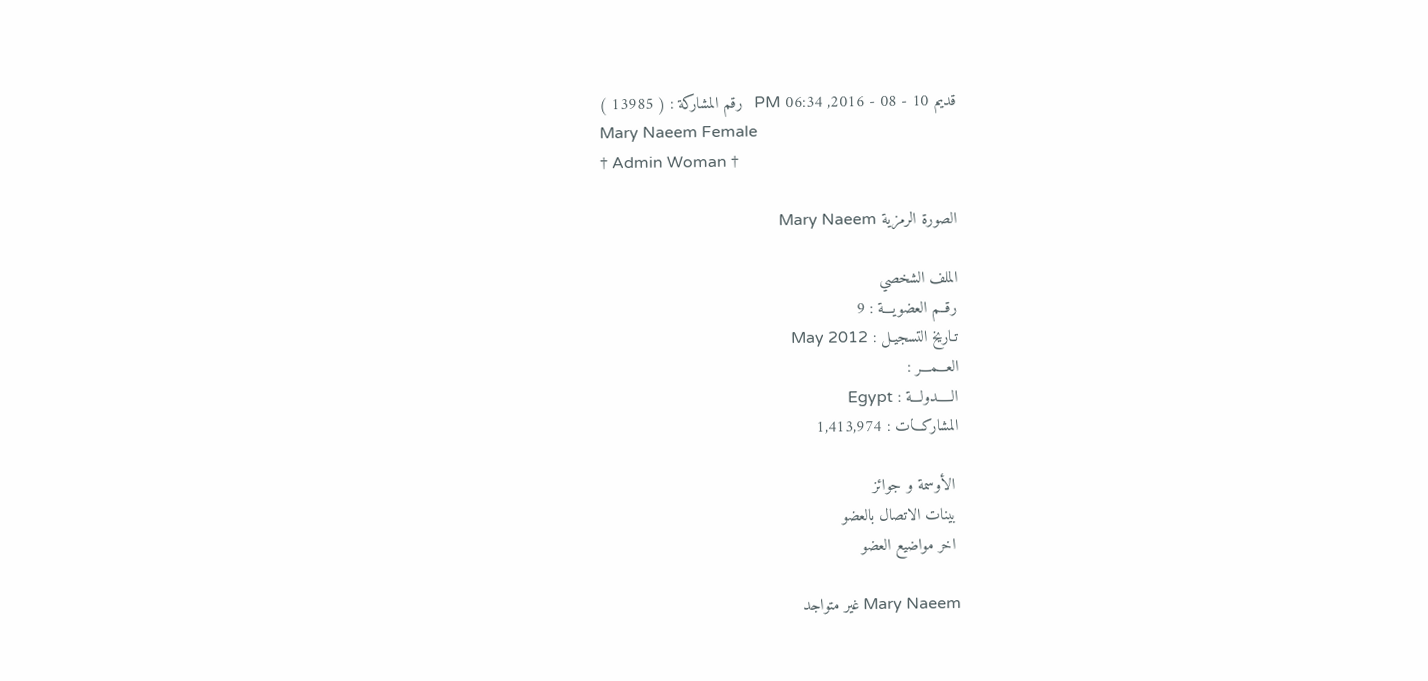قديم 10 - 08 - 2016, 06:34 PM   رقم المشاركة : ( 13985 )
Mary Naeem Female
† Admin Woman †

الصورة الرمزية Mary Naeem

الملف الشخصي
رقــم العضويـــة : 9
تـاريخ التسجيـل : May 2012
العـــمـــر :
الـــــدولـــة : Egypt
المشاركـــات : 1,413,974

 الأوسمة و جوائز
 بينات الاتصال بالعضو
 اخر مواضيع العضو

Mary Naeem غير متواجد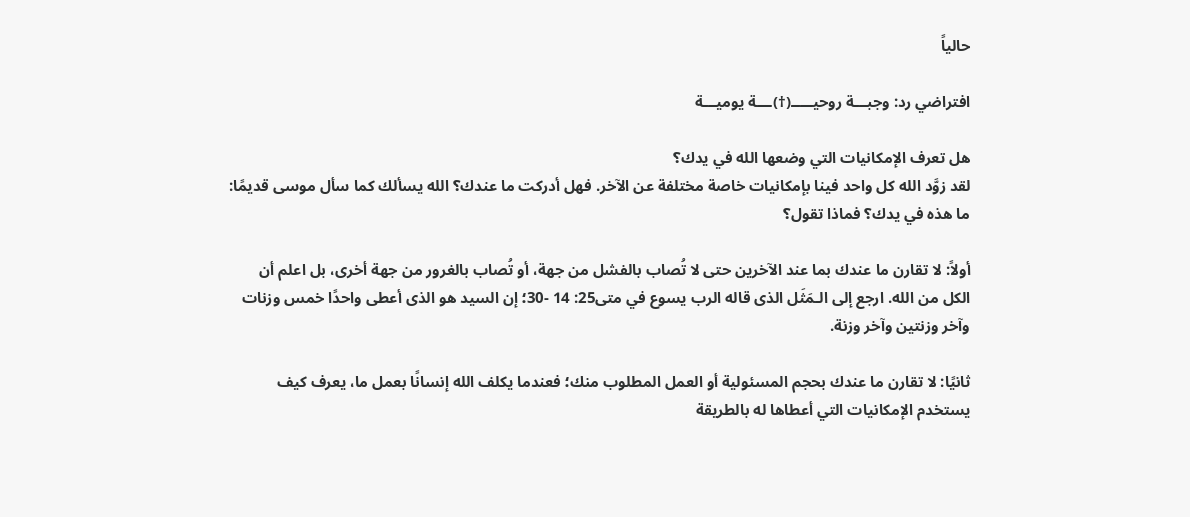حالياً

افتراضي رد: وجبـــة روحيـــــ(†)ـــة يوميـــة

هل تعرف الإمكانيات التي وضعها الله في يدك؟
لقد زوَّد الله كل واحد فينا بإمكانيات خاصة مختلفة عن الآخر. فهل أدركت ما عندك؟ الله يسألك كما سأل موسى قديمًا: ما هذه في يدك؟ فماذا تقول؟

أولاً: لا تقارن ما عندك بما عند الآخرين حتى لا تُصاب بالفشل من جهة، أو تُصاب بالغرور من جهة أخرى، بل اعلم أن الكل من الله. ارجع إلى الـمَثَل الذى قاله الرب يسوع في متى25: 14 -30؛ إن السيد هو الذى أعطى واحدًا خمس وزنات وآخر وزنتين وآخر وزنة.

ثانيًا: لا تقارن ما عندك بحجم المسئولية أو العمل المطلوب منك؛ فعندما يكلف الله إنسانًا بعمل ما، يعرف كيف يستخدم الإمكانيات التي أعطاها له بالطريقة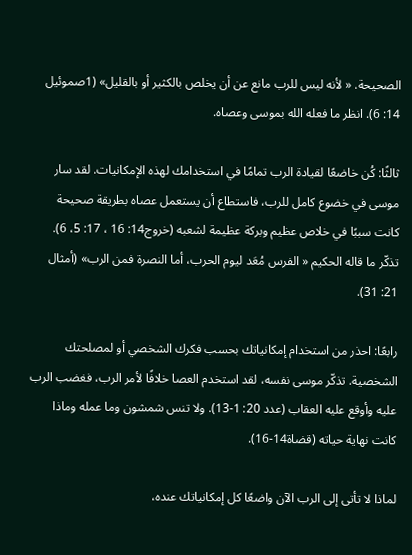الصحيحة. « لأنه ليس للرب مانع عن أن يخلص بالكثير أو بالقليل» (1صموئيل 14: 6). انظر ما فعله الله بموسى وعصاه.

ثالثًا: كُن خاضعًا لقيادة الرب تمامًا في استخدامك لهذه الإمكانيات. لقد سار موسى في خضوع كامل للرب، فاستطاع أن يستعمل عصاه بطريقة صحيحة كانت سببًا في خلاص عظيم وبركة عظيمة لشعبه (خروج14: 16 ، 17: 5، 6). تذكّر ما قاله الحكيم « الفرس مُعَد ليوم الحرب، أما النصرة فمن الرب» (أمثال 21: 31).

رابعًا: احذر من استخدام إمكانياتك بحسب فكرك الشخصي أو لمصلحتك الشخصية. تذكّر موسى نفسه، لقد استخدم العصا خلافًا لأمر الرب، فغضب الرب عليه وأوقع عليه العقاب (عدد 20: 1-13). ولا تنس شمشون وما عمله وماذا كانت نهاية حياته (قضاة14-16).

لماذا لا تأتى إلى الرب الآن واضعًا كل إمكانياتك عنده،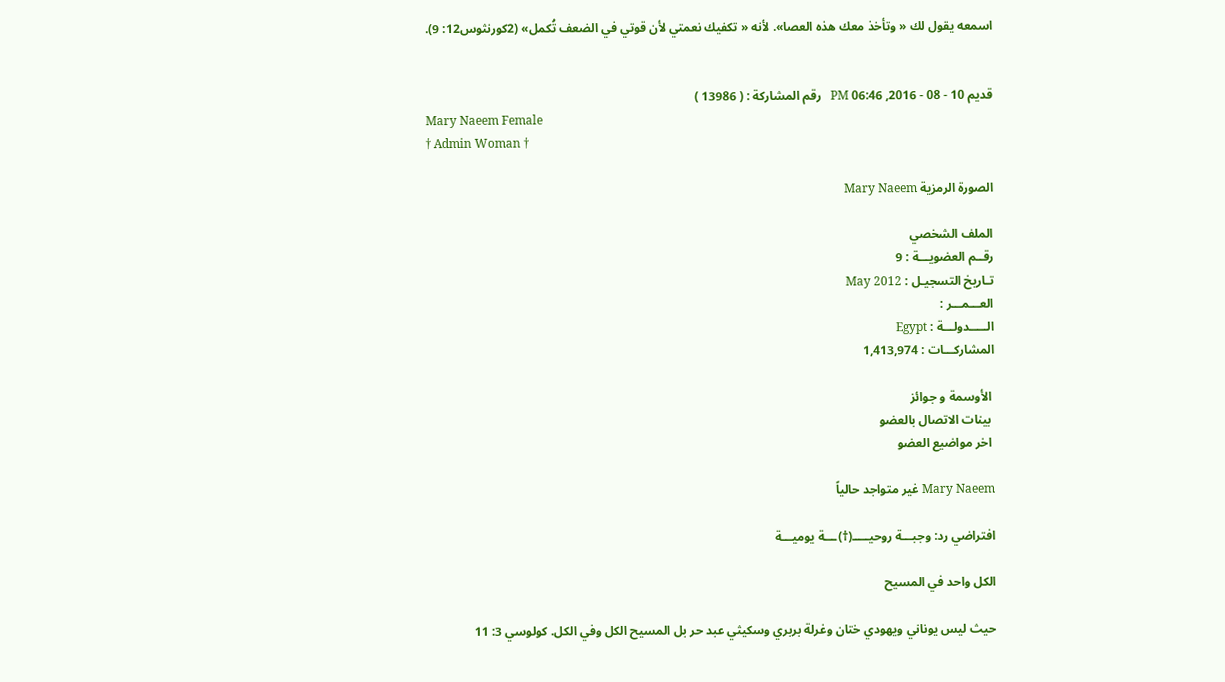اسمعه يقول لك « وتأخذ معك هذه العصا». لأنه « تكفيك نعمتي لأن قوتي في الضعف تُكمل» (2كورنثوس12: 9).


قديم 10 - 08 - 2016, 06:46 PM   رقم المشاركة : ( 13986 )
Mary Naeem Female
† Admin Woman †

الصورة الرمزية Mary Naeem

الملف الشخصي
رقــم العضويـــة : 9
تـاريخ التسجيـل : May 2012
العـــمـــر :
الـــــدولـــة : Egypt
المشاركـــات : 1,413,974

 الأوسمة و جوائز
 بينات الاتصال بالعضو
 اخر مواضيع العضو

Mary Naeem غير متواجد حالياً

افتراضي رد: وجبـــة روحيـــــ(†)ـــة يوميـــة

الكل واحد في المسيح

حيث ليس يوناني ويهودي ختان وغرلة بربري وسكيثي عبد حر بل المسيح الكل وفي الكل. كولوسي 3: 11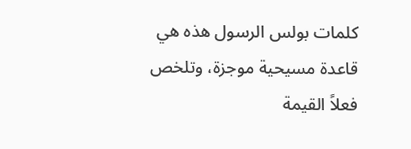كلمات بولس الرسول هذه هي قاعدة مسيحية موجزة، وتلخص فعلاً القيمة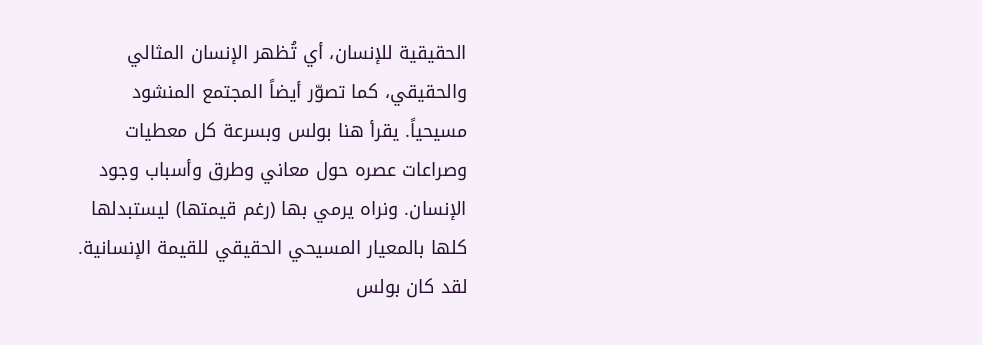الحقيقية للإنسان، أي تُظهر الإنسان المثالي والحقيقي، كما تصوّر أيضاً المجتمع المنشود مسيحياً. يقرأ هنا بولس وبسرعة كل معطيات وصراعات عصره حول معاني وطرق وأسباب وجود الإنسان. ونراه يرمي بها (رغم قيمتها) ليستبدلها كلها بالمعيار المسيحي الحقيقي للقيمة الإنسانية. لقد كان بولس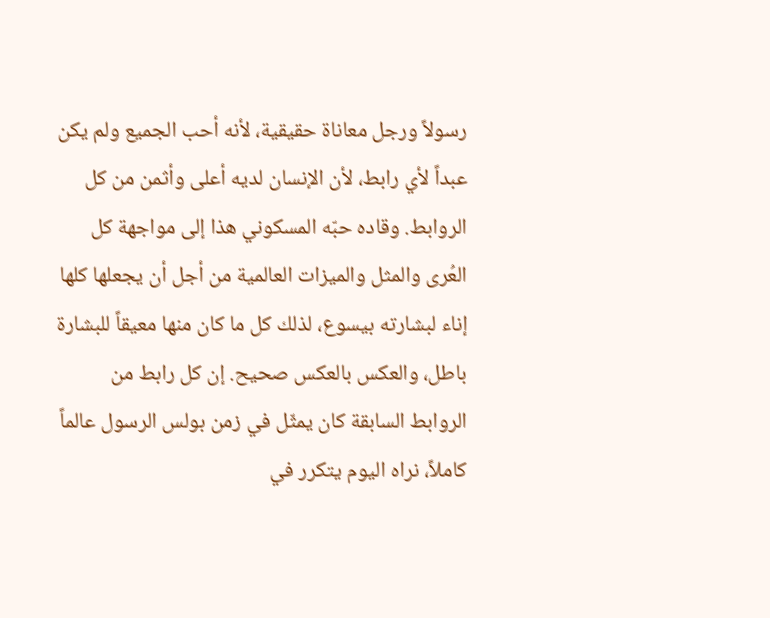رسولاً ورجل معاناة حقيقية، لأنه أحب الجميع ولم يكن عبداً لأي رابط، لأن الإنسان لديه أعلى وأثمن من كل الروابط. وقاده حبّه المسكوني هذا إلى مواجهة كل العُرى والمثل والميزات العالمية من أجل أن يجعلها كلها إناء لبشارته بيسوع، لذلك كل ما كان منها معيقاً للبشارة باطل، والعكس بالعكس صحيح. إن كل رابط من الروابط السابقة كان يمثّل في زمن بولس الرسول عالماً كاملاً، نراه اليوم يتكرر في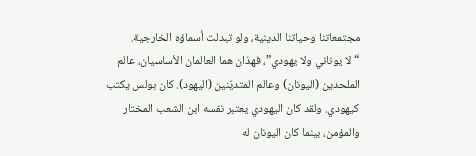مجتمعاتنا وحياتنا الدينية، ولو تبدلت أسماؤه الخارجية.
“لا يوناني ولا يهودي”، فهذان هما العالمان الأساسيان، عالم الملحدين (اليونان) وعالم المتديّنين (اليهود). كان بولس يكتب كيهودي. ولقد كان اليهودي يعتبر نفسه ابن الشعب المختار والمؤمن، بينما كان اليونان له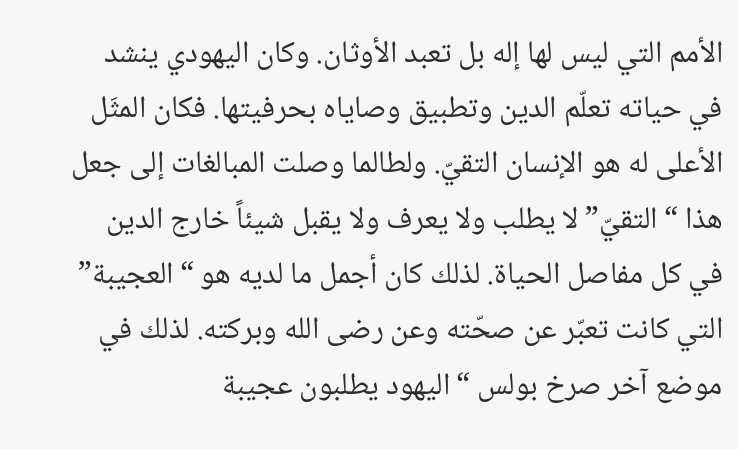الأمم التي ليس لها إله بل تعبد الأوثان. وكان اليهودي ينشد في حياته تعلّم الدين وتطبيق وصاياه بحرفيتها. فكان المثَل الأعلى له هو الإنسان التقيّ. ولطالما وصلت المبالغات إلى جعل هذا “التقيّ” لا يطلب ولا يعرف ولا يقبل شيئاً خارج الدين في كل مفاصل الحياة. لذلك كان أجمل ما لديه هو “العجيبة” التي كانت تعبّر عن صحّته وعن رضى الله وبركته. لذلك في موضع آخر صرخ بولس “اليهود يطلبون عجيبة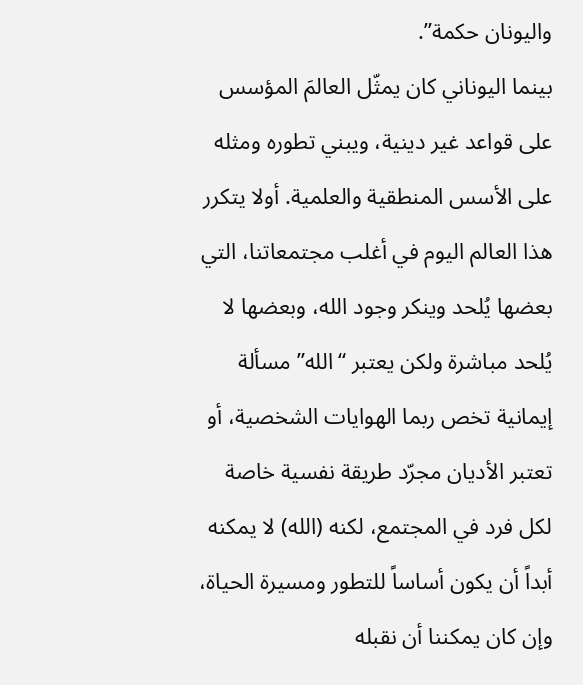واليونان حكمة”.
بينما اليوناني كان يمثّل العالمَ المؤسس على قواعد غير دينية، ويبني تطوره ومثله على الأسس المنطقية والعلمية. أولا يتكرر هذا العالم اليوم في أغلب مجتمعاتنا، التي بعضها يُلحد وينكر وجود الله، وبعضها لا يُلحد مباشرة ولكن يعتبر “الله” مسألة إيمانية تخص ربما الهوايات الشخصية، أو تعتبر الأديان مجرّد طريقة نفسية خاصة لكل فرد في المجتمع، لكنه (الله) لا يمكنه أبداً أن يكون أساساً للتطور ومسيرة الحياة، وإن كان يمكننا أن نقبله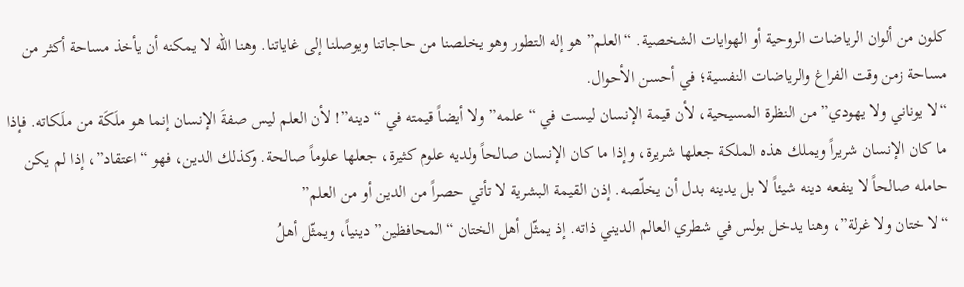كلون من ألوان الرياضات الروحية أو الهوايات الشخصية. “العلم” هو إله التطور وهو يخلصنا من حاجاتنا ويوصلنا إلى غاياتنا. وهنا الله لا يمكنه أن يأخذ مساحة أكثر من مساحة زمن وقت الفراغ والرياضات النفسية؛ في أحسن الأحوال.
“لا يوناني ولا يهودي” من النظرة المسيحية، لأن قيمة الإنسان ليست في “علمه” ولا أيضاً قيمته في “دينه”! لأن العلم ليس صفةَ الإنسان إنما هو ملَكَة من ملَكاته. فإذا ما كان الإنسان شريراً ويملك هذه الملكة جعلها شريرة، وإذا ما كان الإنسان صالحاً ولديه علوم كثيرة، جعلها علوماً صالحة. وكذلك الدين، فهو “اعتقاد”، إذا لم يكن حامله صالحاً لا ينفعه دينه شيئاً لا بل يدينه بدل أن يخلّصه. إذن القيمة البشرية لا تأتي حصراً من الدين أو من العلم”
“لا ختان ولا غرلة”، وهنا يدخل بولس في شطري العالم الديني ذاته. إذ يمثّل أهل الختان “المحافظين” دينياً، ويمثّل أهلُ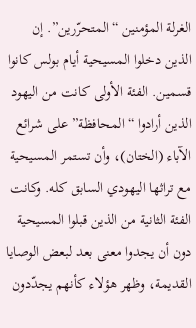الغرلة المؤمنين “المتحرّرين”. إن الذين دخلوا المسيحية أيام بولس كانوا قسمين. الفئة الأولى كانت من اليهود الذين أرادوا “المحافظة” على شرائع الآباء (الختان)، وأن تستمر المسيحية مع تراثها اليهودي السابق كله. وكانت الفئة الثانية من الذين قبلوا المسيحية دون أن يجدوا معنى بعد لبعض الوصايا القديمة، وظهر هؤلاء كأنهم يجدّدون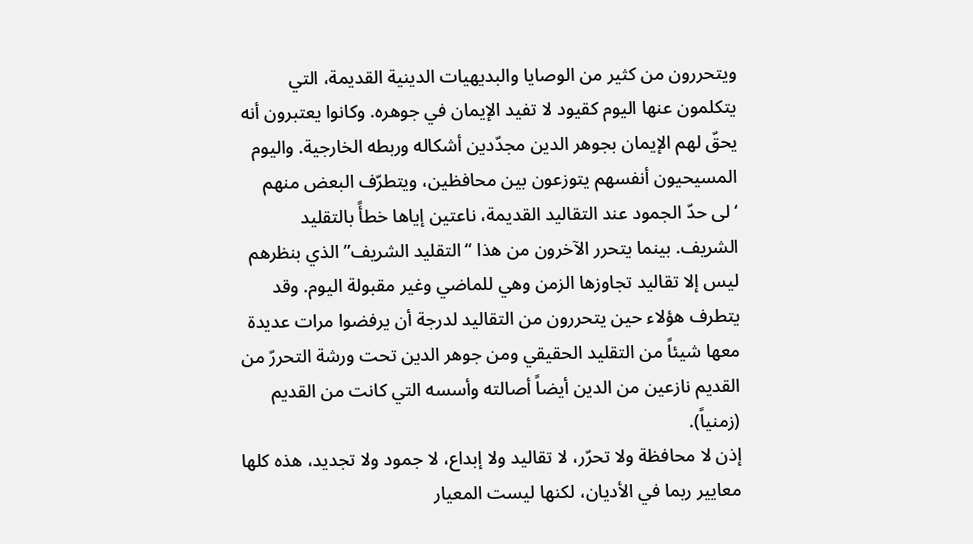ويتحررون من كثير من الوصايا والبديهيات الدينية القديمة، التي يتكلمون عنها اليوم كقيود لا تفيد الإيمان في جوهره. وكانوا يعتبرون أنه يحقّ لهم الإيمان بجوهر الدين مجدّدين أشكاله وربطه الخارجية. واليوم المسيحيون أنفسهم يتوزعون بين محافظين، ويتطرّف البعض منهم ‘لى حدّ الجمود عند التقاليد القديمة، ناعتين إياها خطأً بالتقليد الشريف. بينما يتحرر الآخرون من هذا “التقليد الشريف” الذي بنظرهم ليس إلا تقاليد تجاوزها الزمن وهي للماضي وغير مقبولة اليوم. وقد يتطرف هؤلاء حين يتحررون من التقاليد لدرجة أن يرفضوا مرات عديدة معها شيئاً من التقليد الحقيقي ومن جوهر الدين تحت ورشة التحررّ من القديم نازعين من الدين أيضاً أصالته وأسسه التي كانت من القديم (زمنياً).
إذن لا محافظة ولا تحرّر، لا تقاليد ولا إبداع، لا جمود ولا تجديد، هذه كلها معايير ربما في الأديان، لكنها ليست المعيار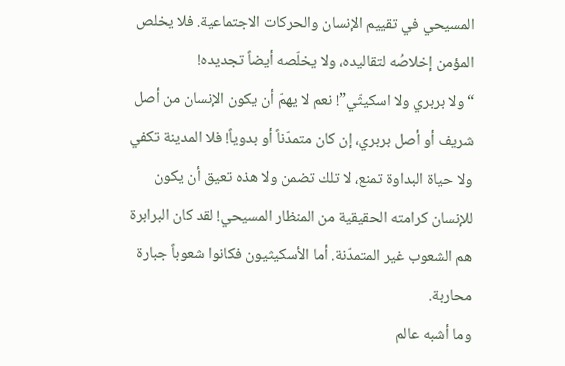المسيحي في تقييم الإنسان والحركات الاجتماعية. فلا يخلص المؤمن إخلاصُه لتقاليده، ولا يخلّصه أيضاً تجديده!
“ولا بربري ولا اسكيثّي”! نعم لا يهمّ أن يكون الإنسان من أصل شريف أو أصل بربري، إن كان متمدّناً أو بدوياً! فلا المدينة تكفي ولا حياة البداوة تمنع، لا تلك تضمن ولا هذه تعيق أن يكون للإنسان كرامته الحقيقية من المنظار المسيحي! لقد كان البرابرة هم الشعوب غير المتمدّنة. أما الأسكيثيون فكانوا شعوباً جبارة محاربة.
وما أشبه عالم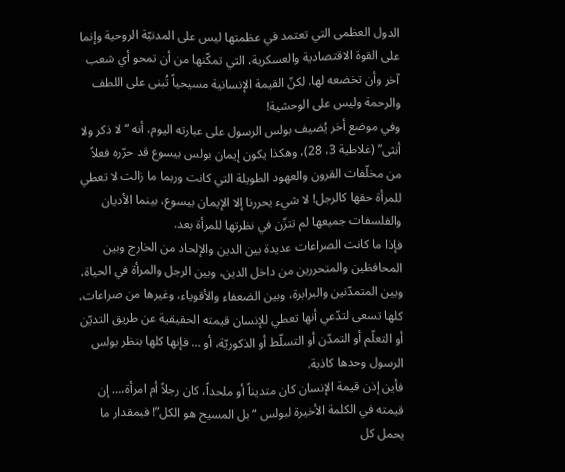الدول العظمى التي تعتمد في عظمتها ليس على المدنيّة الروحية وإنما على القوة الاقتصادية والعسكرية، التي تمكّنها من أن تمحو أي شعب آخر وأن تخضعه لها. لكنّ القيمة الإنسانية مسيحياً تُبنى على اللطف والرحمة وليس على الوحشية!
وفي موضع أخر يُضيف بولس الرسول على عبارته اليوم، أنه “لا ذكر ولا أنثى” (غلاطية 3، 28)، وهكذا يكون إيمان بولس بيسوع قد حرّره فعلاً من مخلّفات القرون والعهود الطويلة التي كانت وربما ما زالت لا تعطي للمرأة حقها كالرجل! لا شيء يحررنا إلا الإيمان بيسوع، بينما الأديان والفلسفات جميعها لم تتزّن في نظرتها للمرأة بعد.
فإذا ما كانت الصراعات عديدة بين الدين والإلحاد من الخارج وبين المحافظين والمتحررين من داخل الدين، وبين الرجل والمرأة في الحياة، وبين المتمدّنين والبرابرة، وبين الضعفاء والأقوياء، وغيرها من صراعات، كلها تسعى لتدّعي أنها تعطي للإنسان قيمته الحقيقية عن طريق التديّن أو التعلّم أو التمدّن أو التسلّط أو الذكوريّة، أو … فإنها كلها بنظر بولس الرسول وحدها كاذبة.
فأين إذن قيمة الإنسان كان متديناً أو ملحداً، كان رجلاً أم امرأة،… إن قيمته في الكلمة الأخيرة لبولس “بل المسيح هو الكل”! فبمقدار ما يحمل كل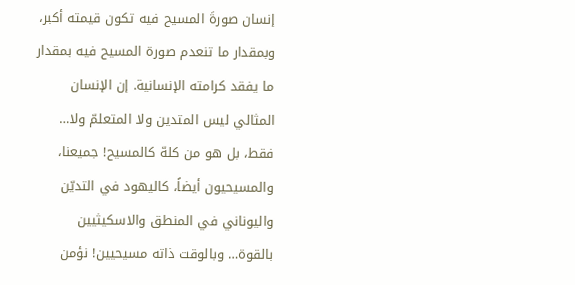إنسان صورةَ المسيح فيه تكون قيمته أكبر، وبمقدار ما تنعدم صورة المسيح فيه بمقدار ما يفقد كرامته الإنسانية. إن الإنسان المثالي ليس المتدين ولا المتعلمّ ولا… فقط، بل هو من كلهّ كالمسيح! جميعنا، والمسيحيون أيضاً، كاليهود في التديّن واليوناني في المنطق والاسكيثيين بالقوة… وبالوقت ذاته مسيحيين! نؤمن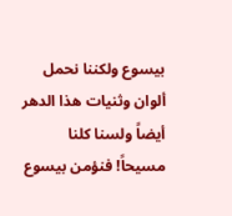بيسوع ولكننا نحمل ألوان وثنيات هذا الدهر أيضاً ولسنا كلنا مسيحاً! فنؤمن بيسوع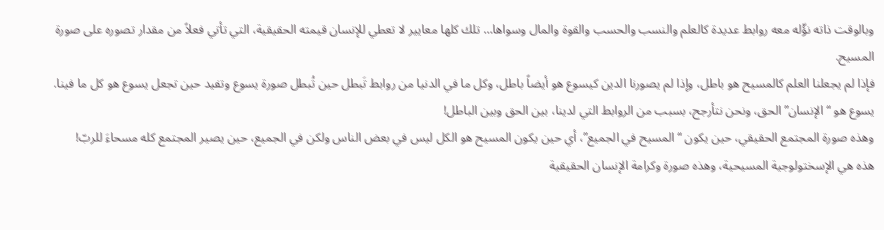وبالوقت ذاته نؤّله معه روابط عديدة كالعلم والنسب والحسب والقوة والمال وسواها… تلك كلها معايير لا تعطي للإنسان قيمته الحقيقية، التي تأتي فعلاً من مقدار تصوره على صورة المسيح.
فإذا لم يجعلنا العلم كالمسيح هو باطل، وإذا لم يصورنا الدين كيسوع هو أيضاً باطل، وكل ما في الدنيا من روابط تَبطل حين تُبطل صورة يسوع وتفيد حين تجعل يسوع هو كل ما فينا. يسوع هو “الإنسان” الحق، ونحن نتأرجح، بسبب من الروابط التي لدينا، بين الحق وبين الباطل!
وهذه صورة المجتمع الحقيقي، حين يكون “المسيح في الجميع”، أي حين يكون المسيح هو الكل ليس في بعض الناس ولكن في الجميع، حين يصير المجتمع كله مسحاءَ للربّ!
هذه هي الإسختولوجية المسيحية، وهذه صورة وكرامة الإنسان الحقيقية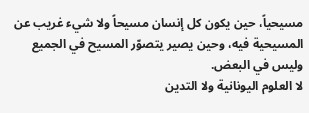مسيحياً، حين يكون كل إنسان مسيحاً ولا شيء غريب عن المسيحية فيه، وحين يصير يتصوّر المسيح في الجميع وليس في البعض.
لا العلوم اليونانية ولا التدين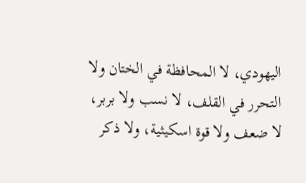اليهودي، لا المحافظة في الختان ولا التحرر في القلف، لا نسب ولا بربر، لا ضعف ولا قوة اسكيثية، ولا ذكر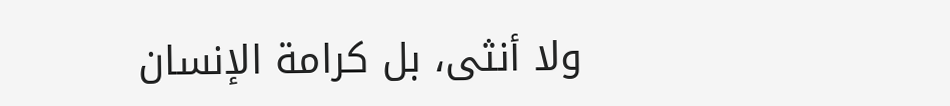ولا أنثى، بل كرامة الإنسان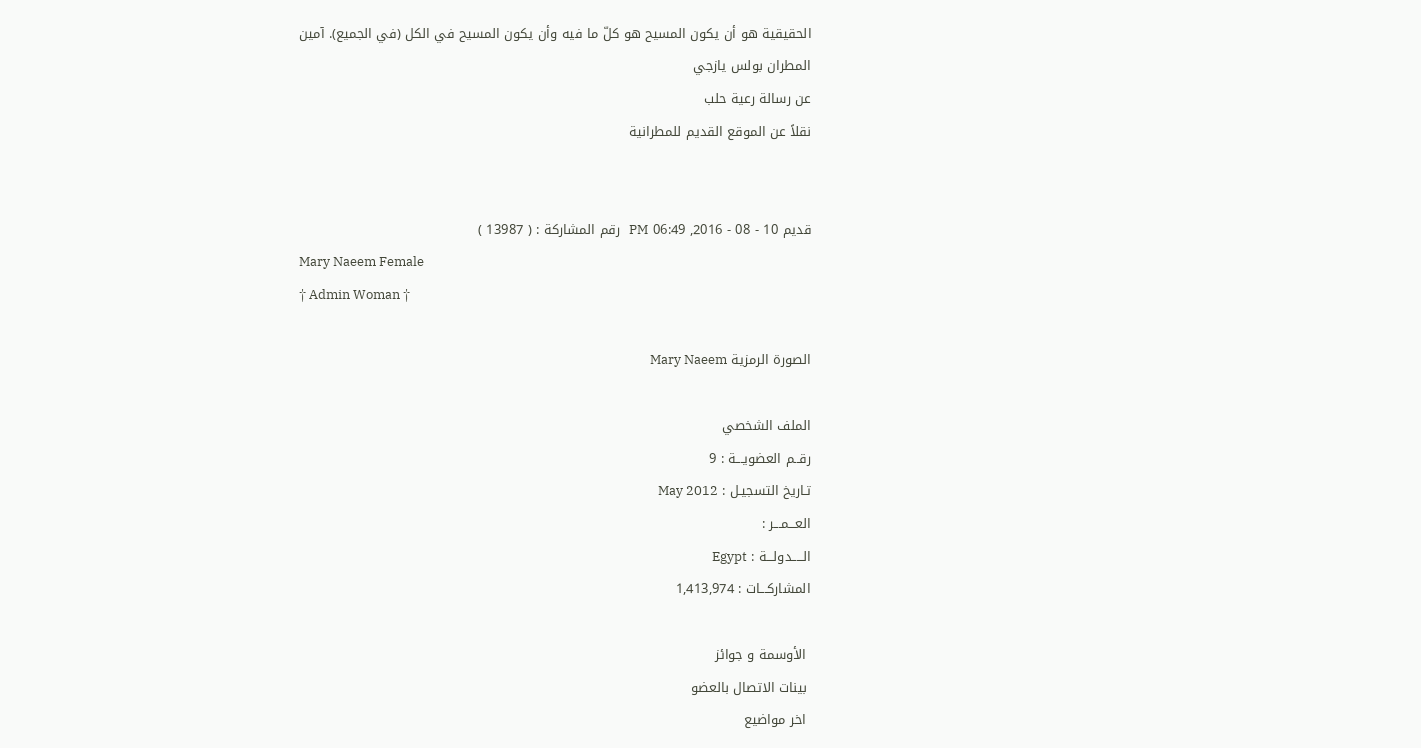الحقيقية هو أن يكون المسيح هو كلّ ما فيه وأن يكون المسيح في الكل (في الجميع). آمين
المطران بولس يازجي
عن رسالة رعية حلب
نقلاً عن الموقع القديم للمطرانية


قديم 10 - 08 - 2016, 06:49 PM   رقم المشاركة : ( 13987 )
Mary Naeem Female
† Admin Woman †

الصورة الرمزية Mary Naeem

الملف الشخصي
رقــم العضويـــة : 9
تـاريخ التسجيـل : May 2012
العـــمـــر :
الـــــدولـــة : Egypt
المشاركـــات : 1,413,974

 الأوسمة و جوائز
 بينات الاتصال بالعضو
 اخر مواضيع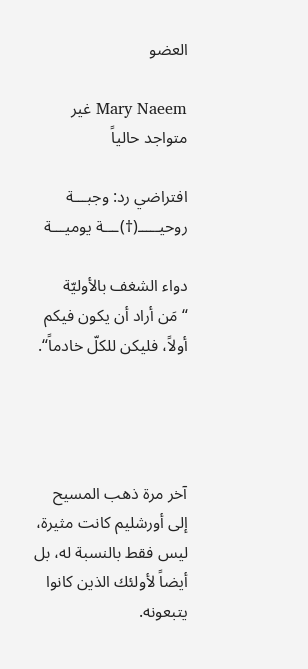العضو

Mary Naeem غير متواجد حالياً

افتراضي رد: وجبـــة روحيـــــ(†)ـــة يوميـــة

دواء الشغف بالأوليّة “مَن أراد أن يكون فيكم أولاً، فليكن للكلّ خادماً“.




آخر مرة ذهب المسيح إلى أورشليم كانت مثيرة، ليس فقط بالنسبة له، بل أيضاً لأولئك الذين كانوا يتبعونه.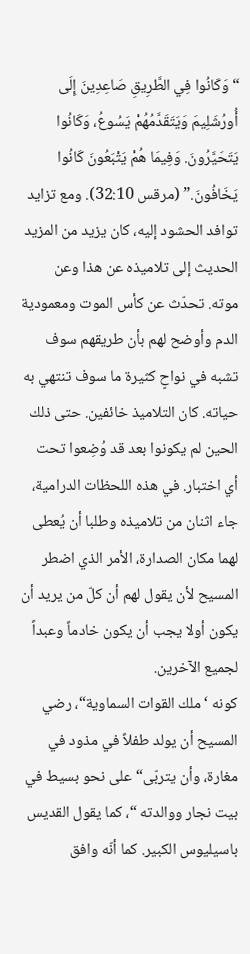“وَكَانُوا فِي الطَّرِيقِ صَاعِدِينَ إِلَى أُورُشَلِيمَ وَيَتَقَدَّمُهُمْ يَسُوعُ، وَكَانُوا يَتَحَيَّرُونَ. وَفِيمَا هُمْ يَتْبَعُونَ كَانُوا يَخَافُونَ.” (مرقس 32:10). ومع تزايد توافد الحشود إليه، كان يزيد من المزيد الحديث إلى تلاميذه عن هذا وعن موته. تحدّث عن كأس الموت ومعمودية الدم وأوضح لهم بأن طريقهم سوف تشبه في نواحٍ كثيرة ما سوف تنتهي به حياته. كان التلاميذ خائفين. حتى ذلك الحين لم يكونوا بعد قد وُضِعوا تحت أي اختبار. في هذه اللحظات الدرامية، جاء اثنان من تلاميذه وطلبا أن يُعطى لهما مكان الصدارة، الأمر الذي اضطر المسيح لأن يقول لهم أن كلّ من يريد أن يكون أولا يجب أن يكون خادماً وعبداً لجميع الآخرين.
كونه ‘ملك القوات السماوية“، رضي المسيح أن يولد طفلاً في مذود في مغارة، وأن يتربّى“على نحو بسيط في بيت نجار ووالدته “، كما يقول القديس باسيليوس الكبير. كما أنّه وافق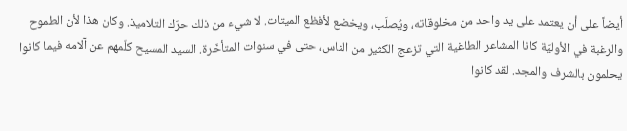أيضاً على أن يعتمد على يد واحد من مخلوقاته، ويُصلَب، ويخضع لأفظع الميتات. لا شيء من ذلك حرّك التلاميذ. وكان هذا لأن الطموح والرغبة في الأوليّة كانا المشاعر الطاغية التي تزعج الكثير من الناس، حتى في سنوات المتأخّرة. السيد المسيح كلّمهم عن آلامه فيما كانوا يحلمون بالشرف والمجد. لقد كانوا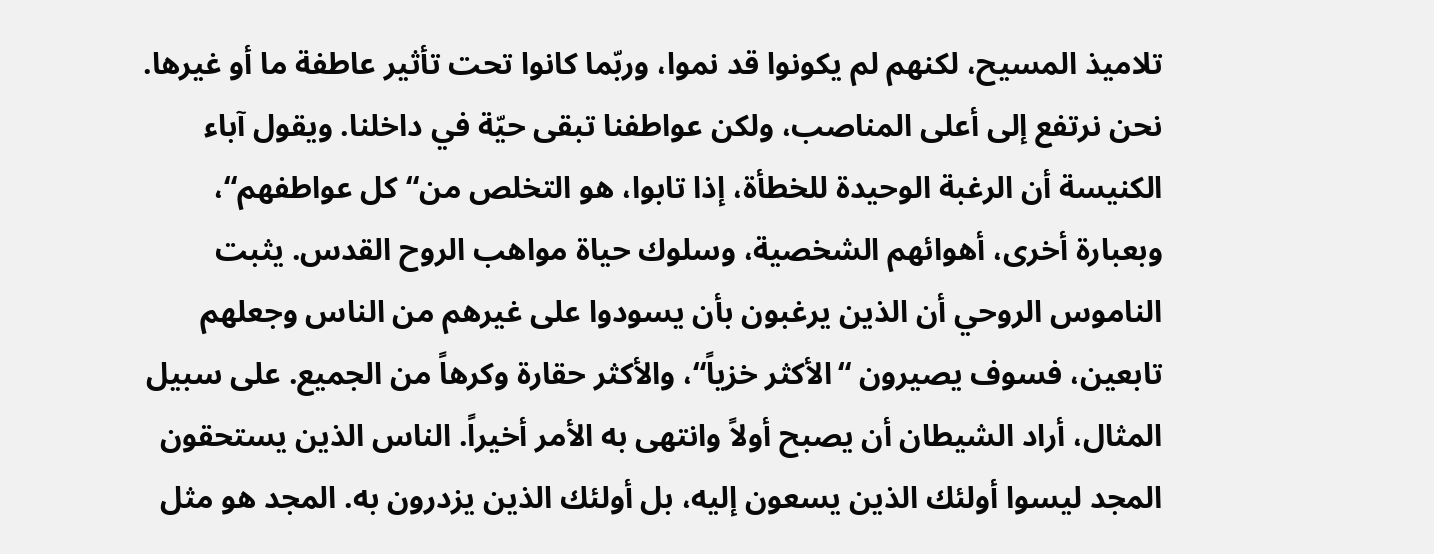تلاميذ المسيح، لكنهم لم يكونوا قد نموا، وربّما كانوا تحت تأثير عاطفة ما أو غيرها. نحن نرتفع إلى أعلى المناصب، ولكن عواطفنا تبقى حيّة في داخلنا. ويقول آباء الكنيسة أن الرغبة الوحيدة للخطأة، إذا تابوا، هو التخلص من“كل عواطفهم“، وبعبارة أخرى، أهوائهم الشخصية، وسلوك حياة مواهب الروح القدس. يثبت الناموس الروحي أن الذين يرغبون بأن يسودوا على غيرهم من الناس وجعلهم تابعين، فسوف يصيرون “الأكثر خزياً“، والأكثر حقارة وكرهاً من الجميع. على سبيل المثال، أراد الشيطان أن يصبح أولاً وانتهى به الأمر أخيراً. الناس الذين يستحقون المجد ليسوا أولئك الذين يسعون إليه، بل أولئك الذين يزدرون به. المجد هو مثل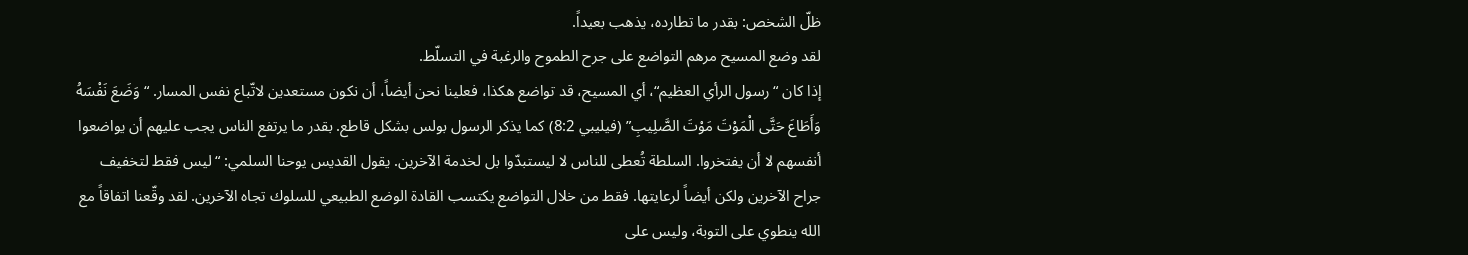ظلّ الشخص: بقدر ما تطارده، يذهب بعيداً.
لقد وضع المسيح مرهم التواضع على جرح الطموح والرغبة في التسلّط.
إذا كان “رسول الرأي العظيم“، أي المسيح، قد تواضع هكذا، فعلينا نحن أيضاً، أن نكون مستعدين لاتّباع نفس المسار. “وَضَعَ نَفْسَهُ وَأَطَاعَ حَتَّى الْمَوْتَ مَوْتَ الصَّلِيبِ” (فيليبي 8:2) كما يذكر الرسول بولس بشكل قاطع. بقدر ما يرتفع الناس يجب عليهم أن يواضعوا أنفسهم لا أن يفتخروا. السلطة تُعطى للناس لا ليستبدّوا بل لخدمة الآخرين. يقول القديس يوحنا السلمي: “ليس فقط لتخفيف جراح الآخرين ولكن أيضاً لرعايتها. فقط من خلال التواضع يكتسب القادة الوضع الطبيعي للسلوك تجاه الآخرين. لقد وقّعنا اتفاقاً مع الله ينطوي على التوبة، وليس على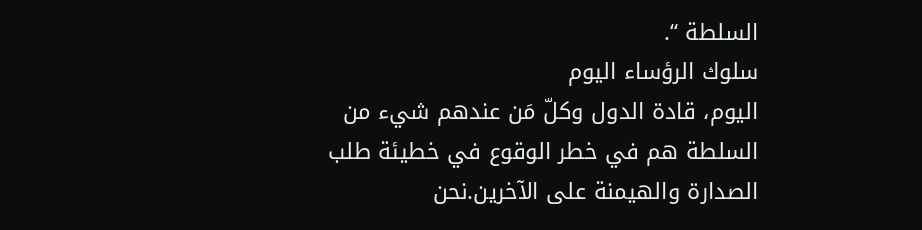السلطة “.
سلوك الرؤساء اليوم
اليوم، قادة الدول وكلّ مَن عندهم شيء من السلطة هم في خطر الوقوع في خطيئة طلب الصدارة والهيمنة على الآخرين.نحن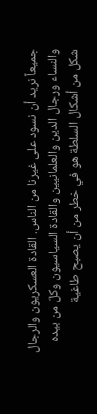جميعاً نريد أن نسود على غيرنا من الناس. القادة العسكريون والرجال والنساء ورجال الدين والعلمانيين والقادة السياسيون وكلّ من بيده شكل من أشكال السلطة هو في خطر من أن يصبح طاغية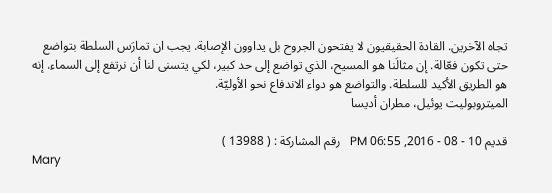تجاه الآخرين. القادة الحقيقيون لا يفتحون الجروح بل يداوون الإصابة. يجب ان تمارَس السلطة بتواضع حتى تكون فعّالة. إن مثالَنا هو المسيح، الذي تواضع إلى حد كبير، لكي يتسنى لنا أن نرتفع إلى السماء. إنه هو الطريق الأكيد للسلطة. والتواضع هو دواء الاندفاع نحو الأوليّة.
الميتروبوليت يوئيل، مطران أديسا

قديم 10 - 08 - 2016, 06:55 PM   رقم المشاركة : ( 13988 )
Mary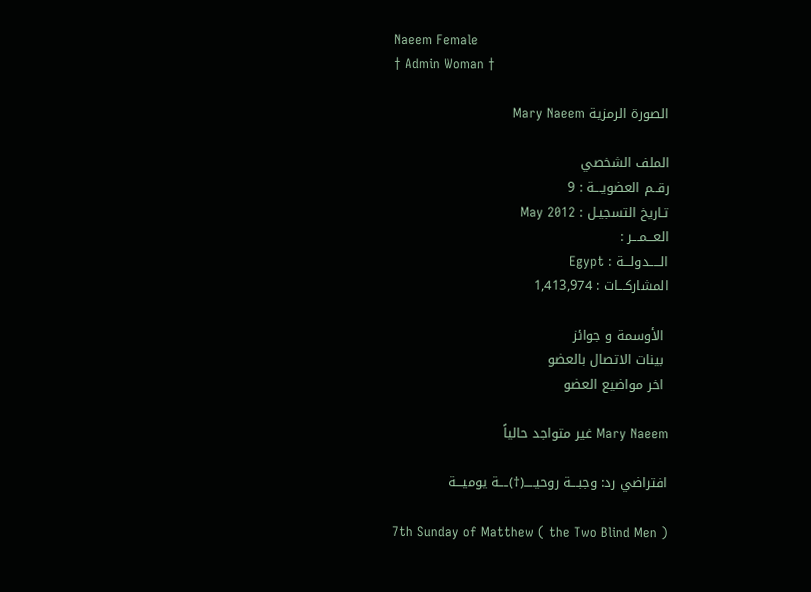Naeem Female
† Admin Woman †

الصورة الرمزية Mary Naeem

الملف الشخصي
رقــم العضويـــة : 9
تـاريخ التسجيـل : May 2012
العـــمـــر :
الـــــدولـــة : Egypt
المشاركـــات : 1,413,974

 الأوسمة و جوائز
 بينات الاتصال بالعضو
 اخر مواضيع العضو

Mary Naeem غير متواجد حالياً

افتراضي رد: وجبـــة روحيـــــ(†)ـــة يوميـــة

7th Sunday of Matthew ( the Two Blind Men )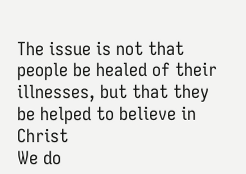The issue is not that people be healed of their illnesses, but that they be helped to believe in Christ
We do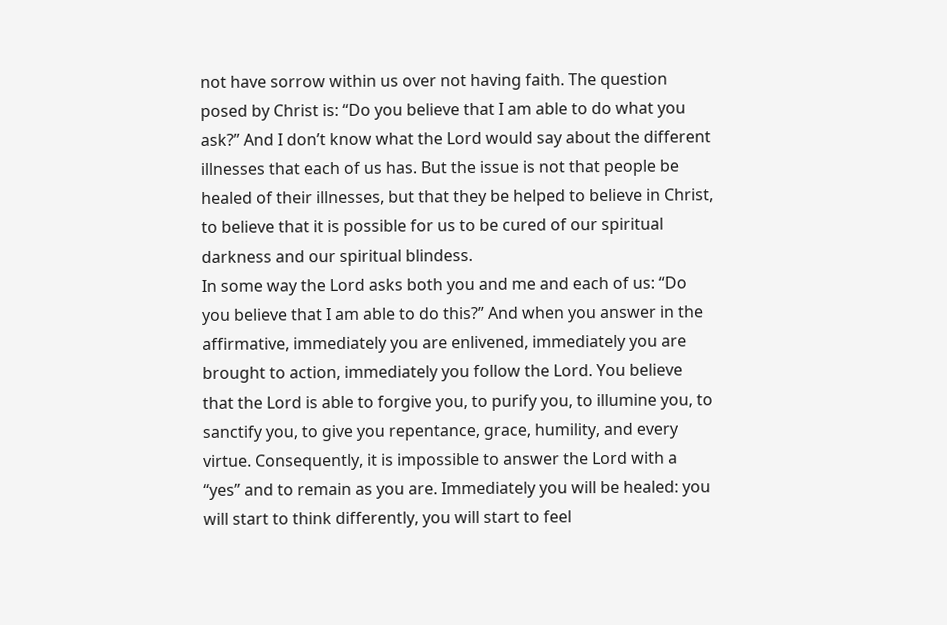not have sorrow within us over not having faith. The question posed by Christ is: “Do you believe that I am able to do what you ask?” And I don’t know what the Lord would say about the different illnesses that each of us has. But the issue is not that people be healed of their illnesses, but that they be helped to believe in Christ, to believe that it is possible for us to be cured of our spiritual darkness and our spiritual blindess.
In some way the Lord asks both you and me and each of us: “Do you believe that I am able to do this?” And when you answer in the affirmative, immediately you are enlivened, immediately you are brought to action, immediately you follow the Lord. You believe that the Lord is able to forgive you, to purify you, to illumine you, to sanctify you, to give you repentance, grace, humility, and every virtue. Consequently, it is impossible to answer the Lord with a “yes” and to remain as you are. Immediately you will be healed: you will start to think differently, you will start to feel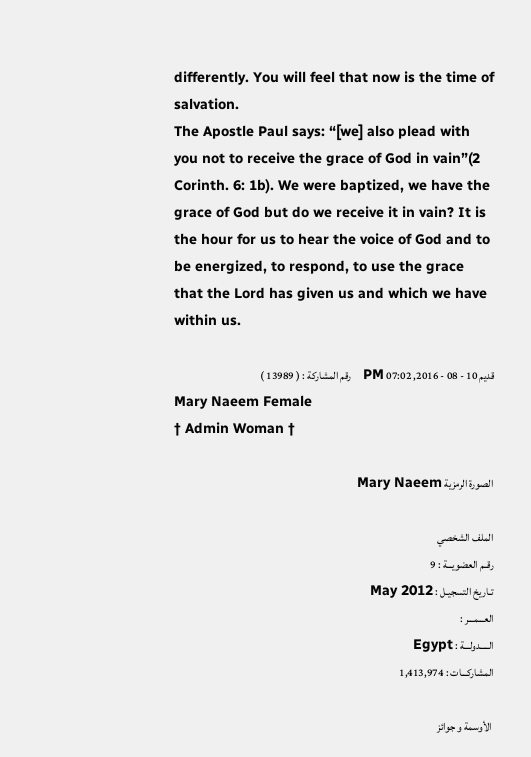differently. You will feel that now is the time of salvation.
The Apostle Paul says: “[we] also plead with you not to receive the grace of God in vain”(2 Corinth. 6: 1b). We were baptized, we have the grace of God but do we receive it in vain? It is the hour for us to hear the voice of God and to be energized, to respond, to use the grace that the Lord has given us and which we have within us.

قديم 10 - 08 - 2016, 07:02 PM   رقم المشاركة : ( 13989 )
Mary Naeem Female
† Admin Woman †

الصورة الرمزية Mary Naeem

الملف الشخصي
رقــم العضويـــة : 9
تـاريخ التسجيـل : May 2012
العـــمـــر :
الـــــدولـــة : Egypt
المشاركـــات : 1,413,974

 الأوسمة و جوائز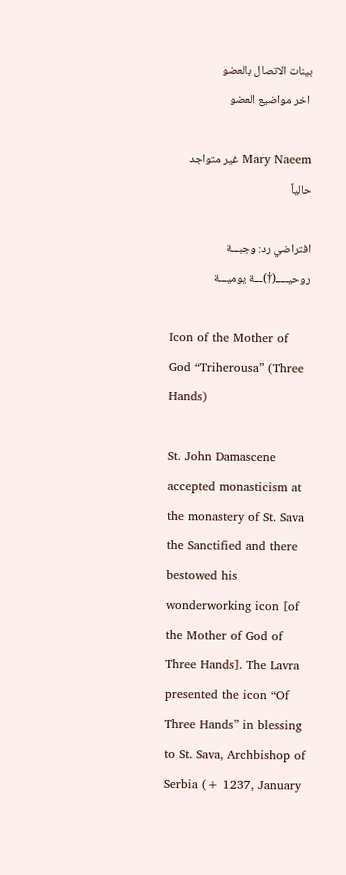بينات الاتصال بالعضو
 اخر مواضيع العضو

Mary Naeem غير متواجد حالياً

افتراضي رد: وجبـــة روحيـــــ(†)ـــة يوميـــة

Icon of the Mother of God “Triherousa” (Three Hands)

St. John Damascene accepted monasticism at the monastery of St. Sava the Sanctified and there bestowed his wonderworking icon [of the Mother of God of Three Hands]. The Lavra presented the icon “Of Three Hands” in blessing to St. Sava, Archbishop of Serbia (+ 1237, January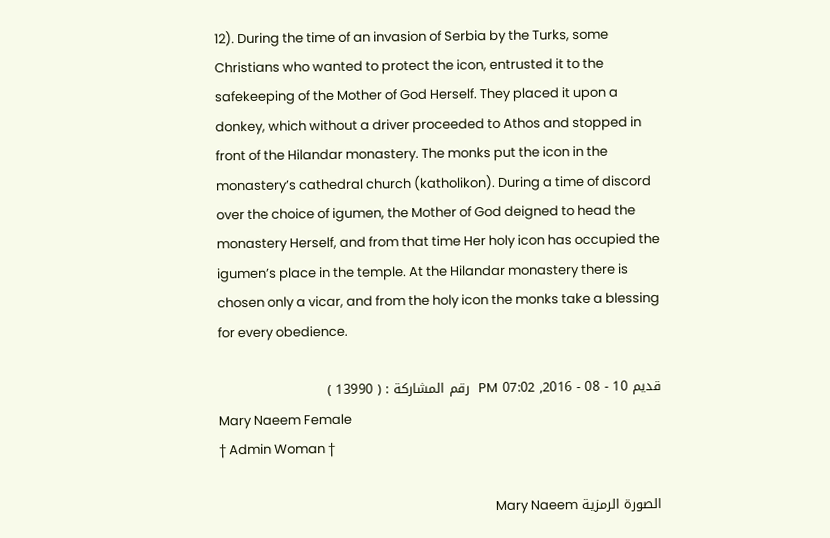12). During the time of an invasion of Serbia by the Turks, some Christians who wanted to protect the icon, entrusted it to the safekeeping of the Mother of God Herself. They placed it upon a donkey, which without a driver proceeded to Athos and stopped in front of the Hilandar monastery. The monks put the icon in the monastery’s cathedral church (katholikon). During a time of discord over the choice of igumen, the Mother of God deigned to head the monastery Herself, and from that time Her holy icon has occupied the igumen’s place in the temple. At the Hilandar monastery there is chosen only a vicar, and from the holy icon the monks take a blessing for every obedience.

قديم 10 - 08 - 2016, 07:02 PM   رقم المشاركة : ( 13990 )
Mary Naeem Female
† Admin Woman †

الصورة الرمزية Mary Naeem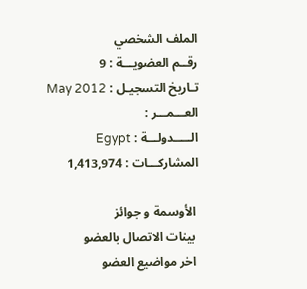الملف الشخصي
رقــم العضويـــة : 9
تـاريخ التسجيـل : May 2012
العـــمـــر :
الـــــدولـــة : Egypt
المشاركـــات : 1,413,974

 الأوسمة و جوائز
 بينات الاتصال بالعضو
 اخر مواضيع العضو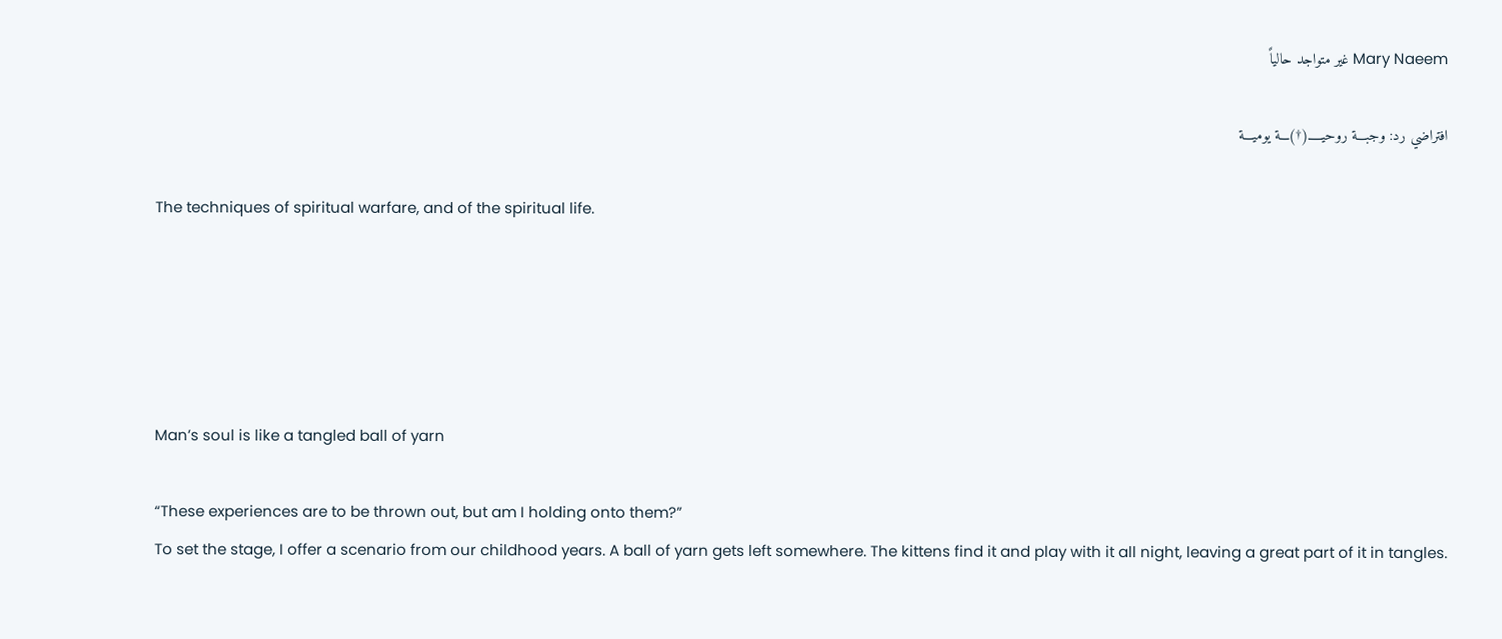Mary Naeem غير متواجد حالياً

افتراضي رد: وجبـــة روحيـــــ(†)ـــة يوميـــة

The techniques of spiritual warfare, and of the spiritual life.





Man’s soul is like a tangled ball of yarn

“These experiences are to be thrown out, but am I holding onto them?”
To set the stage, I offer a scenario from our childhood years. A ball of yarn gets left somewhere. The kittens find it and play with it all night, leaving a great part of it in tangles.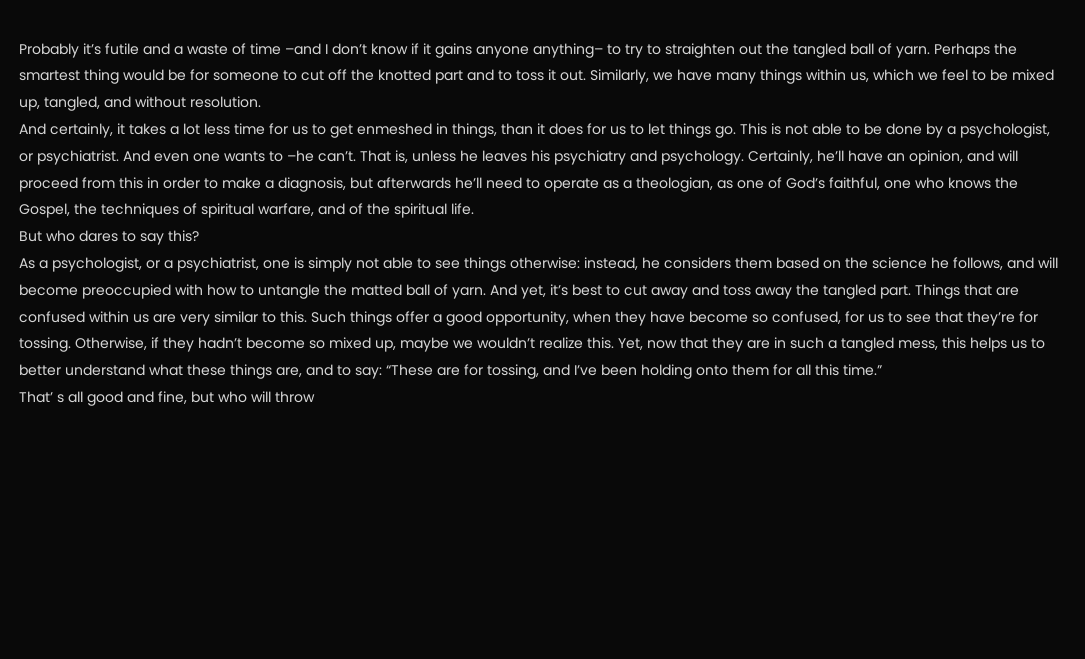Probably it’s futile and a waste of time –and I don’t know if it gains anyone anything– to try to straighten out the tangled ball of yarn. Perhaps the smartest thing would be for someone to cut off the knotted part and to toss it out. Similarly, we have many things within us, which we feel to be mixed up, tangled, and without resolution.
And certainly, it takes a lot less time for us to get enmeshed in things, than it does for us to let things go. This is not able to be done by a psychologist, or psychiatrist. And even one wants to –he can’t. That is, unless he leaves his psychiatry and psychology. Certainly, he’ll have an opinion, and will proceed from this in order to make a diagnosis, but afterwards he’ll need to operate as a theologian, as one of God’s faithful, one who knows the Gospel, the techniques of spiritual warfare, and of the spiritual life.
But who dares to say this?
As a psychologist, or a psychiatrist, one is simply not able to see things otherwise: instead, he considers them based on the science he follows, and will become preoccupied with how to untangle the matted ball of yarn. And yet, it’s best to cut away and toss away the tangled part. Things that are confused within us are very similar to this. Such things offer a good opportunity, when they have become so confused, for us to see that they’re for tossing. Otherwise, if they hadn’t become so mixed up, maybe we wouldn’t realize this. Yet, now that they are in such a tangled mess, this helps us to better understand what these things are, and to say: “These are for tossing, and I’ve been holding onto them for all this time.”
That’ s all good and fine, but who will throw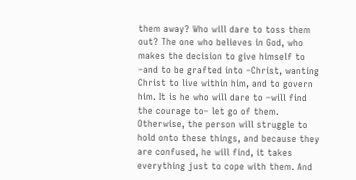them away? Who will dare to toss them out? The one who believes in God, who makes the decision to give himself to –and to be grafted into –Christ, wanting Christ to live within him, and to govern him. It is he who will dare to –will find the courage to– let go of them. Otherwise, the person will struggle to hold onto these things, and because they are confused, he will find, it takes everything just to cope with them. And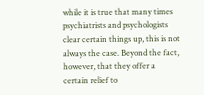while it is true that many times psychiatrists and psychologists clear certain things up, this is not always the case. Beyond the fact, however, that they offer a certain relief to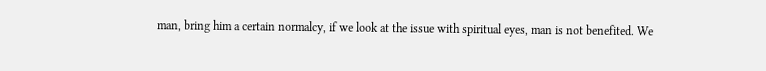man, bring him a certain normalcy, if we look at the issue with spiritual eyes, man is not benefited. We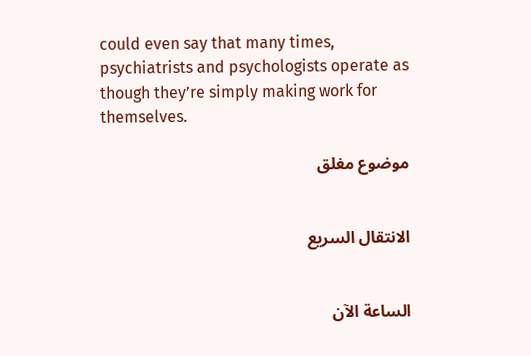could even say that many times, psychiatrists and psychologists operate as though they’re simply making work for themselves.

موضوع مغلق


الانتقال السريع


الساعة الآن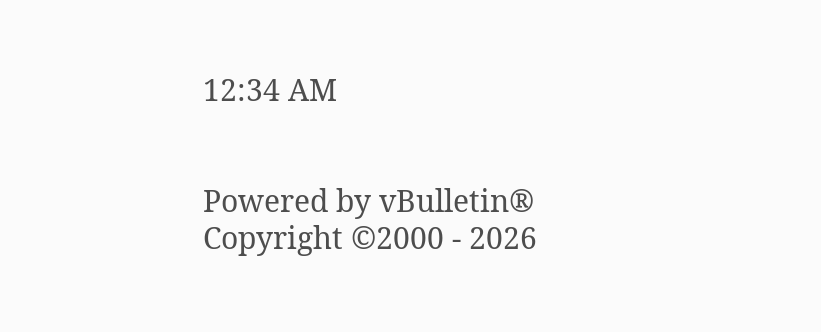12:34 AM


Powered by vBulletin® Copyright ©2000 - 2026